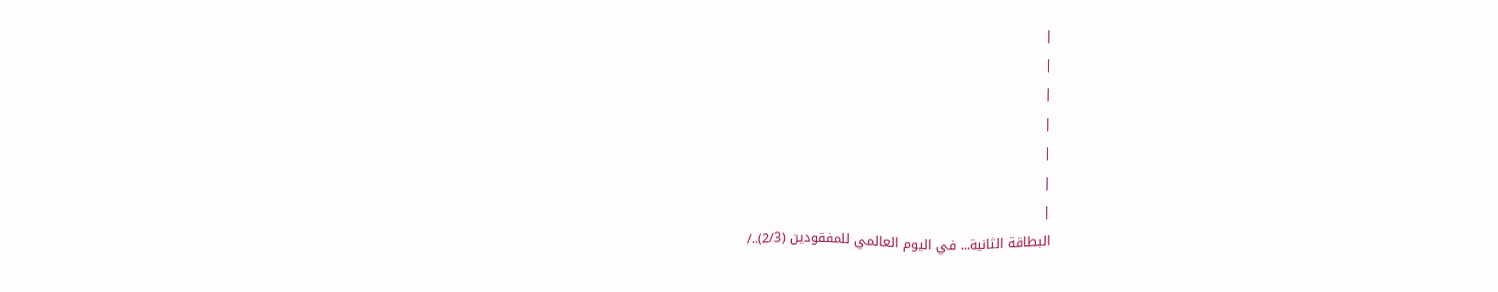|
|
|
|
|
|
|
البطاقة الثانية... في اليوم العالمي للمفقودين (2/3)../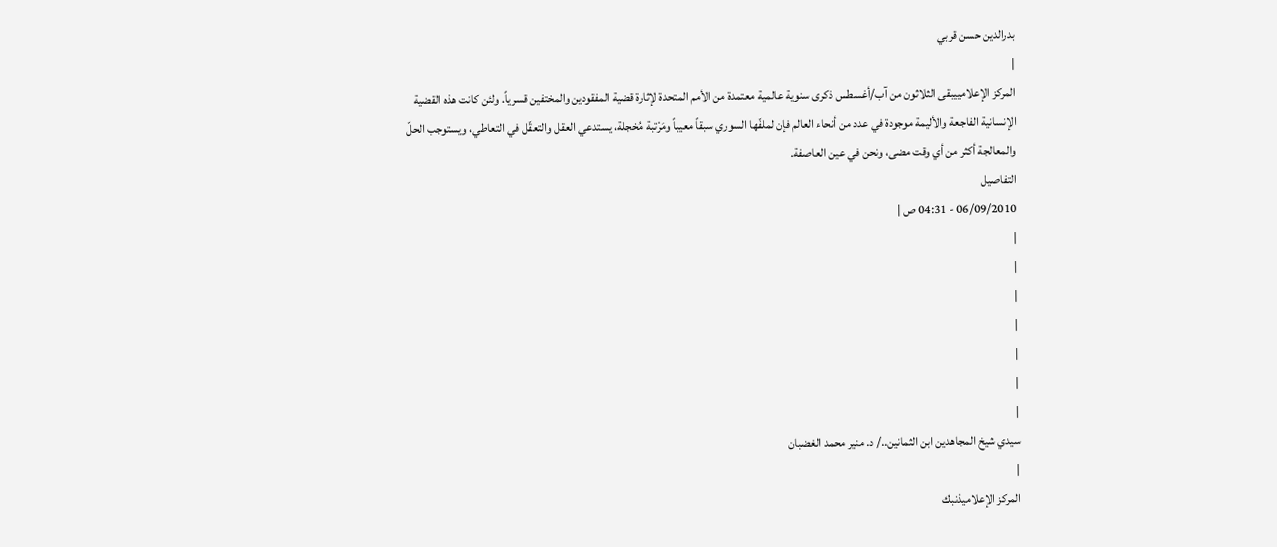بدرالدين حسن قربي
|
المركز الإعلامييبقى الثلاثون من آب/أغسطس ذكرى سنوية عالمية معتمدة من الأمم المتحدة لإثارة قضية المفقودين والمختفين قسرياً. ولئن كانت هذه القضية الإنسانية الفاجعة والأليمة موجودة في عدد من أنحاء العالم فإن لملفّها السوري سبقاً معيباً ومَرْتبة مُخجلة، يستدعي العقل والتعقّل في التعاطي، ويستوجب الحلّ والمعالجة أكثر من أي وقت مضى، ونحن في عين العاصفة.
التفاصيل
06/09/2010 - 04:31 ص |
|
|
|
|
|
|
|
سيدي شيخ المجاهدين ابن الثمانين../ د. منير محمد الغضبان
|
المركز الإعلاميذنبك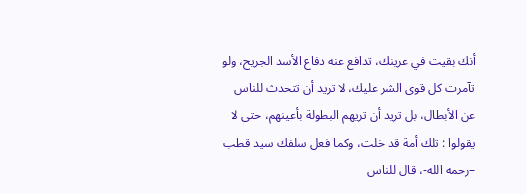أنك بقيت في عرينك، تدافع عنه دفاع الأسد الجريح، ولو تآمرت كل قوى الشر عليك، لا تريد أن تتحدث للناس عن الأبطال، بل تريد أن تريهم البطولة بأعينهم، حتى لا يقولوا : تلك أمة قد خلت، وكما فعل سلفك سيد قطب –رحمه الله-، قال للناس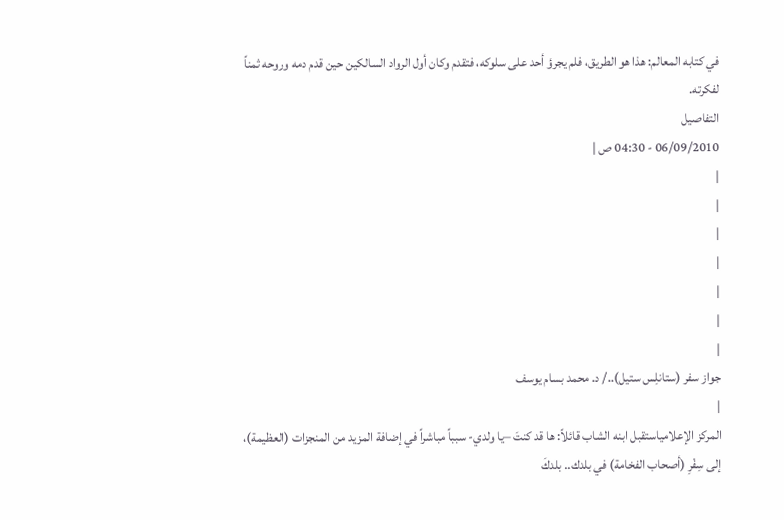في كتابه المعالم: هذا هو الطريق، فلم يجرؤ أحد على سلوكه، فتقدم وكان أول الرواد السالكين حين قدم دمه وروحه ثمناً لفكرته.
التفاصيل
06/09/2010 - 04:30 ص |
|
|
|
|
|
|
|
جواز سفر (ستانلِس ستيل)../ د. محمد بسام يوسف
|
المركز الإعلامياستقبل ابنه الشاب قائلاً: ها قد كنتَ –يا ولدي- سبباً مباشراً في إضافة المزيد من المنجزات (العظيمة)، إلى سِفْرِ (أصحاب الفخامة) في بلدك.. بلدكَ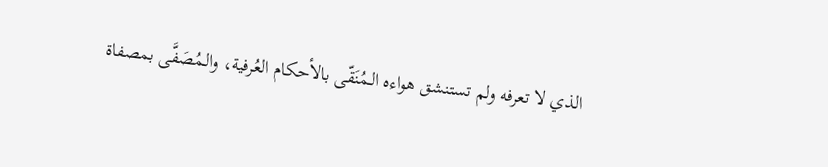الذي لا تعرفه ولم تستنشق هواءه الـمُنَقّى بالأحكام العُرفية، والـمُصَفَّى بمصفاة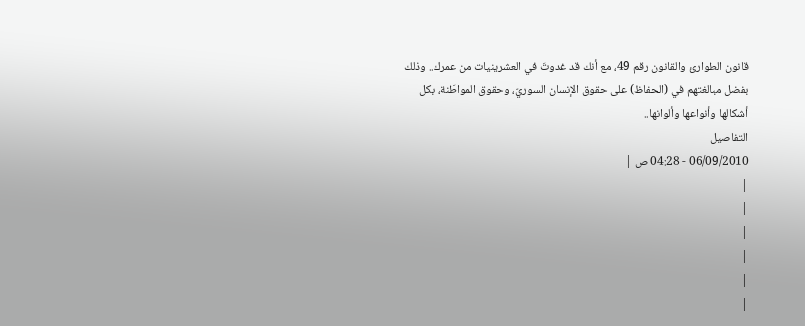قانون الطوارئ والقانون رقم 49، مع أنك قد غدوتَ في العشرينيات من عمرك.. وذلك بفضل مبالغتهم في (الحفاظ) على حقوق الإنسان السوريّ، وحقوق المواطَنة، بكل أشكالها وأنواعها وألوانها..
التفاصيل
06/09/2010 - 04:28 ص |
|
|
|
|
|
|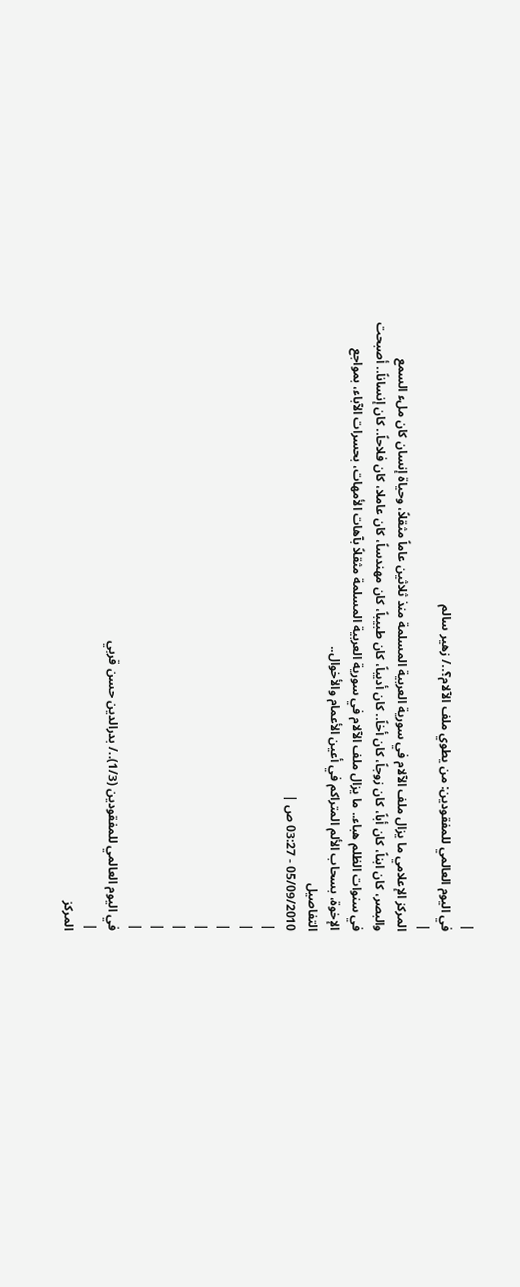|
في اليوم العالمي للمفقودين: من يطوي ملف الآلام؟../ زهير سالم
|
المركز الإعلامي ما يزال ملف الآلام في سورية العربية المسلمة منذ ثلاثين عاماً مثقلاً، وحياة إنسان كان ملء السمع والبصر، كان ابناً، كان أباً، كان زوجاً، كان أخاً.. كان أديباً، كان طبيباً، كان مهندساً، كان عاملا، كان فلاحاً.. كان إنساناً.. أصبحت في سنوات الظلم هباء.. ما يزال ملف الآلام في سورية العربية المسلمة مثقلاً بآهات الأمهات، بحسرات الآباء، بمواجع الإخوة، بسحاب الألم المتراكم في أعين الأعمام والأخوال..
التفاصيل
05/09/2010 - 03:27 ص |
|
|
|
|
|
|
|
في اليوم العالمي للمفقودين (1/3)../ بدرالدين حسن قربي
|
المركز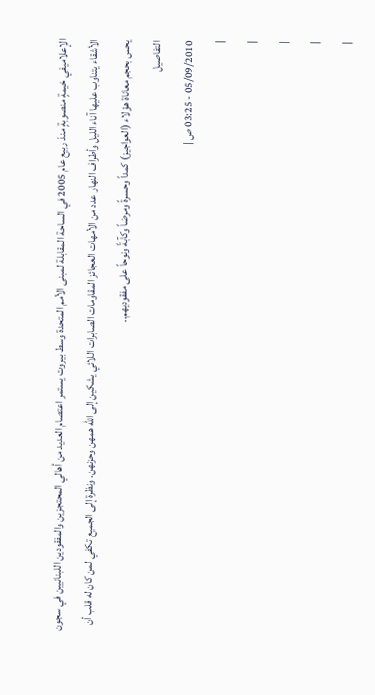الإعلاميفي خيمةٍ منصوبةٍ منذ ربيع عام 2005 في الساحة المقابلة لمبنى الأمم المتحدة وسط بيروت يستمر اعتصام العديد من أهالي المحتجزين والمفقودين اللبنانيين في سجون الأشقاء يتناوب عليها آناء الليل وأطراف النهار عدد من الأمهات العجائز المقاومات الصابرات اللائي يشكين إلى الله همهن وحزنهن. ونظرة إلى الجميع تكفي لمن كان له قلب أن يحس بحجم معاناة هؤلاء (العواجيز) كمداً وحسرةً ومرضاً وكآبةً ونوحاً على مفقوديهم..
التفاصيل
05/09/2010 - 03:25 ص |
|
|
|
|
|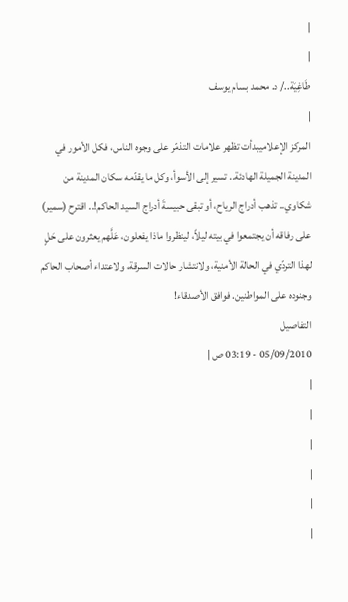|
|
طَاغِيَة../ د. محمد بسام يوسف
|
المركز الإعلاميبدأت تظهر علامات التذمّر على وجوه الناس، فكل الأمور في المدينة الجميلة الهادئة.. تسير إلى الأسوأ، وكل ما يقدّمه سكان المدينة من شكاوي.. تذهب أدراج الرياح، أو تبقى حبيسةَ أدراج السيد الحاكم!.. اقترح (سمير) على رفاقه أن يجتمعوا في بيته ليلاً، لينظروا ماذا يفعلون، عَلَّهم يعثرون على حَلٍ لهذا التردّي في الحالة الأمنية، ولانتشار حالات السرقة، ولاعتداء أصحاب الحاكم وجنوده على المواطنين. فوافق الأصدقاء!
التفاصيل
05/09/2010 - 03:19 ص |
|
|
|
|
|
|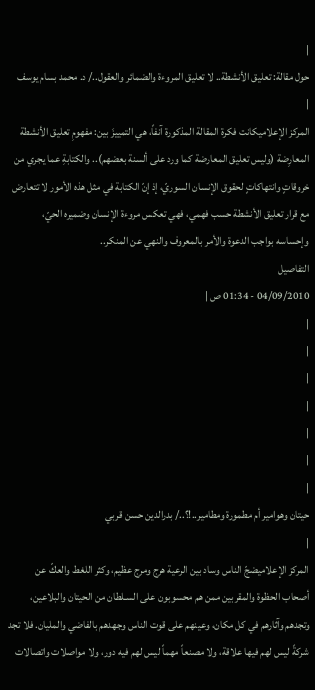|
حول مقالة: تعليق الأنشطة.. لا تعليق المروءة والضمائر والعقول../ د. محمد بسام يوسف
|
المركز الإعلاميكانت فكرة المقالة المذكورة آنفاً، هي التمييزَ بين: مفهومِ تعليق الأنشطة المعارِضة (وليس تعليق المعارضة كما ورد على ألسنة بعضهم).. والكتابةِ عما يجري من خروقاتٍ وانتهاكاتٍ لحقوق الإنسان السوريّ، إذ إنّ الكتابة في مثل هذه الأمور لا تتعارض مع قرار تعليق الأنشطة حسب فهمي، فهي تعكس مروءة الإنسان وضميره الحيّ، وإحساسه بواجب الدعوة والأمر بالمعروف والنهي عن المنكر..
التفاصيل
04/09/2010 - 01:34 ص |
|
|
|
|
|
|
|
حيتان وهوامير أم مطمورة ومطامير..!؟../ بدرالدين حسن قربي
|
المركز الإعلاميضجّ الناس وساد بين الرعية هرج ومرج عظيم، وكثر اللغط والعكّ عن أصحاب الحظوة والمقربين ممن هم محسوبون على السـلطان من الحيتان والبلاعين، وتجدهم وآثارهم في كل مكان، وعينهم على قوت الناس وجهدهم بالفاضي والمليان. فلا تجد شركةً ليس لهم فيها علاقة، ولا مصنعاً مهماً ليس لهم فيه دور، ولا مواصلات واتصالات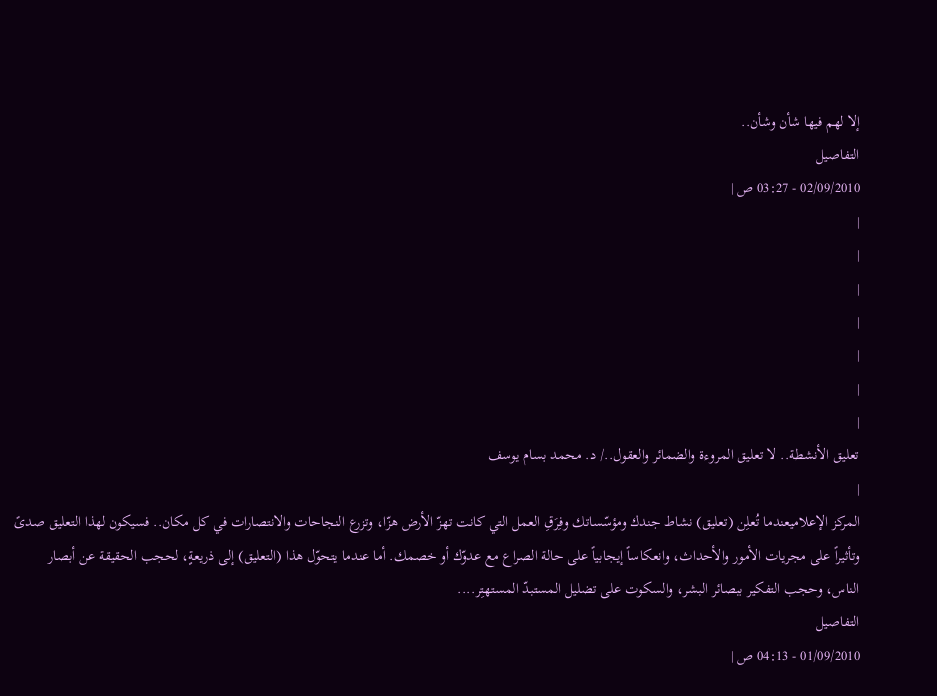إلا لهم فيها شأن وشأن..
التفاصيل
02/09/2010 - 03:27 ص |
|
|
|
|
|
|
|
تعليق الأنشطة.. لا تعليق المروءة والضمائر والعقول../ د. محمد بسام يوسف
|
المركز الإعلاميعندما تُعلِن (تعليق) نشاط جندك ومؤسّساتك وفِرَقِ العمل التي كانت تهزّ الأرض هزّا، وتزرع النجاحات والانتصارات في كل مكان.. فسيكون لهذا التعليق صدىً وتأثيراً على مجريات الأمور والأحداث، وانعكاساً إيجابياً على حالة الصراع مع عدوّك أو خصمك. أما عندما يتحوّل هذا (التعليق) إلى ذريعةٍ، لحجب الحقيقة عن أبصار الناس، وحجب التفكير ببصائر البشر، والسكوت على تضليل المستبدّ المستهتِر....
التفاصيل
01/09/2010 - 04:13 ص |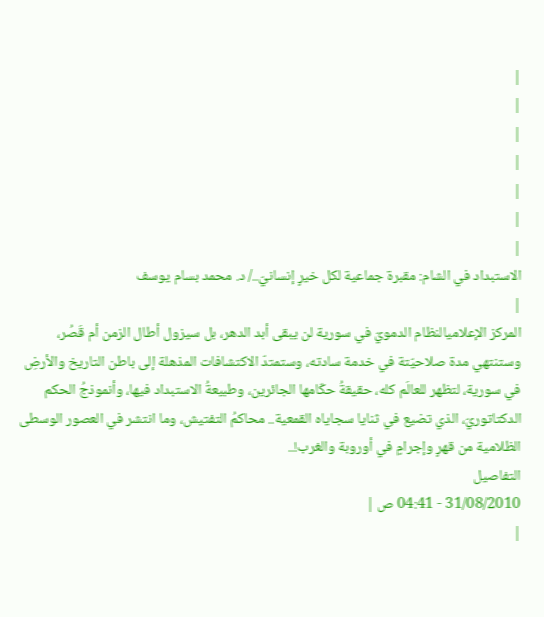|
|
|
|
|
|
|
الاستبداد في الشام: مقبرة جماعية لكل خيرٍ إنسانيّ../ د. محمد بسام يوسف
|
المركز الإعلاميالنظام الدمويّ في سورية لن يبقى أبد الدهر، بل سيزول أطال الزمن أم قَصُر، وستنتهي مدة صلاحيّتة في خدمة سادته، وستمتدّ الاكتشافات المذهلة إلى باطن التاريخ والأرضِ في سورية، لتظهر للعالَم كله، حقيقةُ حكّامها الجائرين، وطبيعةُ الاستبداد فيها، وأنموذجُ الحكم الدكتاتوريّ، الذي تضيع في ثنايا سجاياه القمعية.. محاكمُ التفتيش، وما انتشر في العصور الوسطى الظلامية من قهرٍ وإجرامٍ في أوروبة والغرب!..
التفاصيل
31/08/2010 - 04:41 ص |
|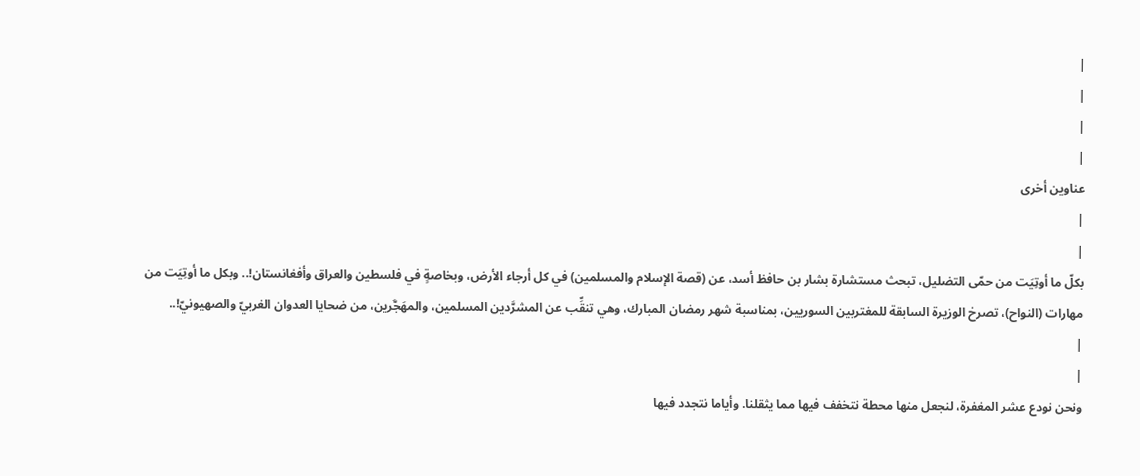|
|
|
|
عناوين أخرى
|
|
بكلّ ما أوتِيَت من حمّى التضليل، تبحث مستشارة بشار بن حافظ أسد، عن (قصة الإسلام والمسلمين) في كل أرجاء الأرض، وبخاصةٍ في فلسطين والعراق وأفغانستان!.. وبكل ما أوتِيَت من مهارات (النواح)، تصرخ الوزيرة السابقة للمغتربين السوريين، بمناسبة شهر رمضان المبارك، وهي تنقِّب عن المشرَّدين المسلمين، والمهَجَّرين، من ضحايا العدوان الغربيّ والصهيونيّ!..
|
|
ونحن نودع عشر المغفرة، لنجعل منها محطة نتخفف فيها مما يثقلنا. وأياما نتجدد فيها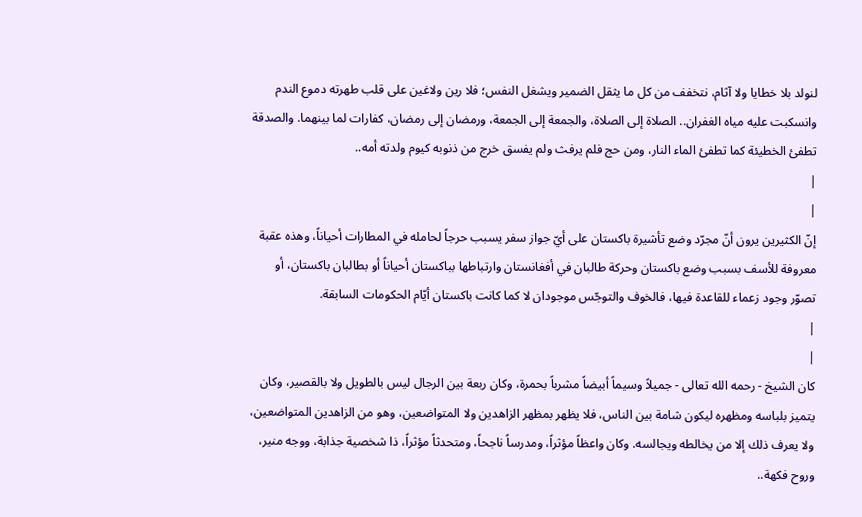لنولد بلا خطايا ولا آثام، نتخفف من كل ما يثقل الضمير ويشغل النفس؛ فلا رين ولاغين على قلب طهرته دموع الندم وانسكبت عليه مياه الغفران.. الصلاة إلى الصلاة، والجمعة إلى الجمعة، ورمضان إلى رمضان، كفارات لما بينهما. والصدقة تطفئ الخطيئة كما تطفئ الماء النار، ومن حج فلم يرفث ولم يفسق خرج من ذنوبه كيوم ولدته أمه..
|
|
إنّ الكثيرين يرون أنّ مجرّد وضع تأشيرة باكستان على أيّ جواز سفر يسبب حرجاً لحامله في المطارات أحياناً، وهذه عقبة معروفة للأسف بسبب وضع باكستان وحركة طالبان في أفغانستان وارتباطها بباكستان أحياناً أو بطالبان باكستان، أو تصوّر وجود زعماء للقاعدة فيها، فالخوف والتوجّس موجودان لا كما كانت باكستان أيّام الحكومات السابقة.
|
|
كان الشيخ - رحمه الله تعالى - جميلاً وسيماً أبيضاً مشرباً بحمرة، وكان ربعة بين الرجال ليس بالطويل ولا بالقصير، وكان يتميز بلباسه ومظهره ليكون شامة بين الناس، فلا يظهر بمظهر الزاهدين ولا المتواضعين، وهو من الزاهدين المتواضعين، ولا يعرف ذلك إلا من يخالطه ويجالسه. وكان واعظاً مؤثراً، ومدرساً ناجحاً، ومتحدثاً مؤثراً، ذا شخصية جذابة، ووجه منير، وروح فكهة..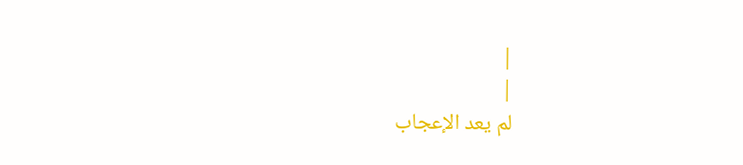|
|
لم يعد الإعجاب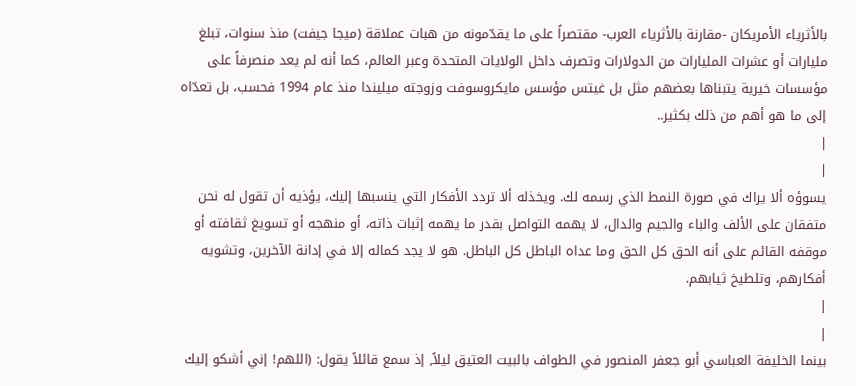بالأثرياء الأمريكان -مقارنة بالأثرياء العرب- مقتصراً على ما يقدّمونه من هبات عملاقة (ميجا جيفت) منذ سنوات، تبلغ مليارات أو عشرات المليارات من الدولارات وتصرف داخل الولايات المتحدة وعبر العالم، كما أنه لم يعد منصرفاً على مؤسسات خيرية يتبناها بعضهم مثل بل غيتس مؤسس مايكروسوفت وزوجته ميليندا منذ عام 1994 فحسب، بل تعدّاه إلى ما هو أهم من ذلك بكثير..
|
|
يسوؤه ألا يراك في صورة النمط الذي رسمه لك. ويخذله ألا تردد الأفكار التي ينسبها إليك، يؤذيه أن تقول له نحن متفقان على الألف والباء والجيم والدال، لا يهمه التواصل بقدر ما يهمه إثبات ذاته، أو منهجه أو تسويغ ثقافته أو موقفه القائم على أنه الحق كل الحق وما عداه الباطل كل الباطل. هو لا يجد كماله إلا في إدانة الآخرين، وتشويه أفكارهم، وتلطيخ ثيابهم.
|
|
بينما الخليفة العباسي أبو جعفر المنصور في الطواف بالبيت العتيق ليلاً, إذ سمع قائلاً يقول: (اللهم! إني أشكو إليك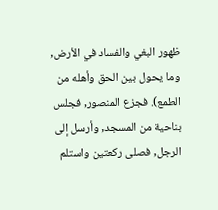ظهور البغي والفساد في الأرض, وما يحول بين الحق وأهله من الطمع). فجزع المنصور, فجلس بناحية من المسجد, وأرسل إلى الرجل, فصلى ركعتين واستلم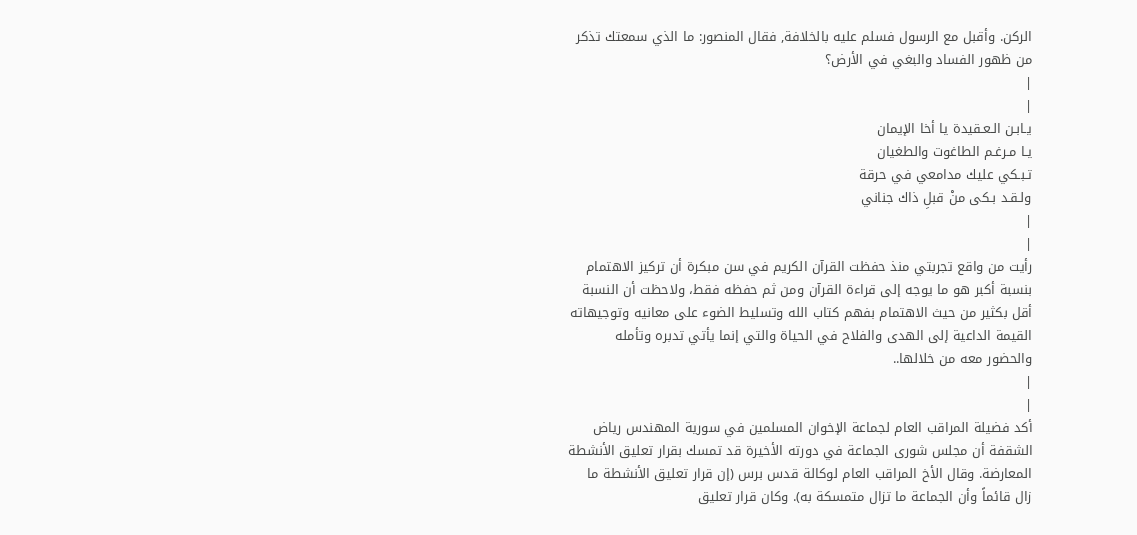الركن. وأقبل مع الرسول فسلم عليه بالخلافة, فقال المنصور: ما الذي سمعتك تذكر من ظهور الفساد والبغي في الأرض؟
|
|
يـابـن الـعـقيدة يا أخا الإيمان
يـا مـرغـم الطاغوت والطغيان
تـبـكي عليك مدامعي في حرقة
ولـقـد بـكى منْ قبلِ ذاك جناني
|
|
رأيت من واقع تجربتي منذ حفظت القرآن الكريم في سن مبكرة أن تركيز الاهتمام بنسبة أكبر هو ما يوجه إلى قراءة القرآن ومن ثم حفظه فقط، ولاحظت أن النسبة أقل بكثير من حيث الاهتمام بفهم كتاب الله وتسليط الضوء على معانيه وتوجيهاته القيمة الداعية إلى الهدى والفلاح في الحياة والتي إنما يأتي تدبره وتأمله والحضور معه من خلالها..
|
|
أكد فضيلة المراقب العام لجماعة الإخوان المسلمين في سورية المهندس رياض الشقفة أن مجلس شورى الجماعة في دورته الأخيرة قد تمسك بقرار تعليق الأنشطة المعارضة. وقال الأخ المراقب العام لوكالة قدس برس (إن قرار تعليق الأنشطة ما زال قائماً وأن الجماعة ما تزال متمسكة به). وكان قرار تعليق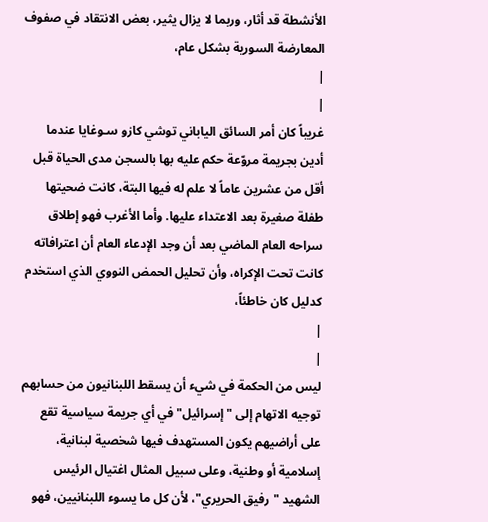الأنشطة قد أثار، وربما لا يزال يثير، بعض الانتقاد في صفوف المعارضة السورية بشكل عام،
|
|
غريباً كان أمر السائق الياباني توشي كازو سـوغايا عندما أدين بجريمة مروّعة حكم عليه بها بالسجن مدى الحياة قبل أقل من عشرين عاماً لا علم له فيها البتة، كانت ضحيتها طفلة صغيرة بعد الاعتداء عليها. وأما الأغرب فهو إطلاق سراحه العام الماضي بعد أن وجد الإدعاء العام أن اعترافاته كانت تحت الإكراه، وأن تحليل الحمض النووي الذي استخدم كدليل كان خاطئاً،
|
|
ليس من الحكمة في شيء أن يسقط اللبنانيون من حسابهم توجيه الاتهام إلى "إسرائيل" في أي جريمة سياسية تقع على أراضيهم يكون المستهدف فيها شخصية لبنانية، إسلامية أو وطنية، وعلى سبيل المثال اغتيال الرئيس الشهيد "رفيق الحريري"، لأن كل ما يسوء اللبنانيين، فهو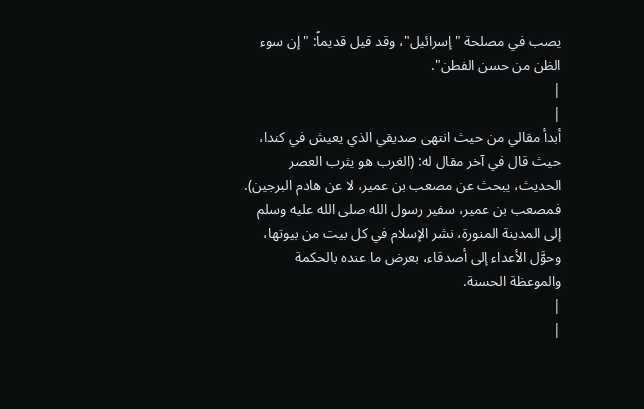يصب في مصلحة "إسرائيل"، وقد قيل قديماً: "إن سوء الظن من حسن الفطن".
|
|
أبدأ مقالي من حيث انتهى صديقي الذي يعيش في كندا، حيث قال في آخر مقال له: (الغرب هو يثرب العصر الحديث، يبحث عن مصعب بن عمير، لا عن هادم البرجين). فمصعب بن عمير، سفير رسول الله صلى الله عليه وسلم إلى المدينة المنورة، نشر الإسلام في كل بيت من بيوتها، وحوَّل الأعداء إلى أصدقاء، بعرض ما عنده بالحكمة والموعظة الحسنة.
|
|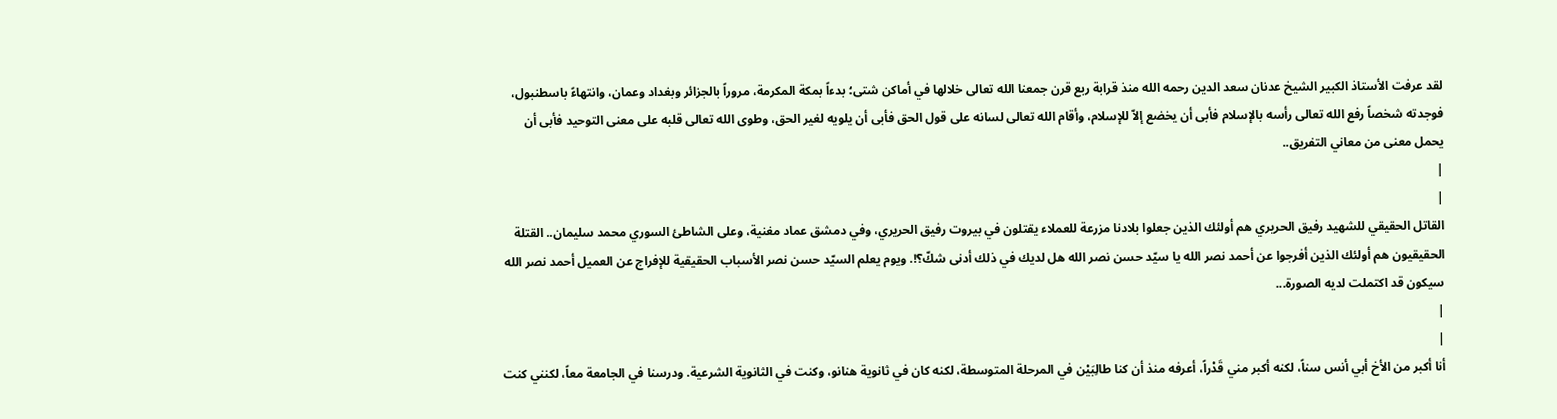لقد عرفت الأستاذ الكبير الشيخ عدنان سعد الدين رحمه الله منذ قرابة ربع قرن جمعنا الله تعالى خلالها في أماكن شتى؛ بدءاً بمكة المكرمة، مروراً بالجزائر وبغداد وعمان، وانتهاءً باسطنبول، فوجدته شخصاً رفع الله تعالى رأسه بالإسلام فأبى أن يخضع إلاّ للإسلام، وأقام الله تعالى لسانه على قول الحق فأبى أن يلويه لغير الحق، وطوى الله تعالى قلبه على معنى التوحيد فأبى أن يحمل معنى من معاني التفريق..
|
|
القاتل الحقيقي للشهيد رفيق الحريري هم أولئك الذين جعلوا بلادنا مزرعة للعملاء يقتلون في بيروت رفيق الحريري، وفي دمشق عماد مغنية، وعلى الشاطئ السوري محمد سليمان.. القتلة الحقيقيون هم أولئك الذين أفرجوا عن أحمد نصر الله يا سيّد حسن نصر الله هل لديك في ذلك أدنى شكّ؟!. ويوم يعلم السيّد حسن نصر الأسباب الحقيقية للإفراج عن العميل أحمد نصر الله سيكون قد اكتملت لديه الصورة...
|
|
أنا أكبر من الأخ أبي أنس سناً، لكنه أكبر مني قَدْراً، أعرفه منذ أن كنا طالِبَيْن في المرحلة المتوسطة، لكنه كان في ثانوية هنانو، وكنت في الثانوية الشرعية. ودرسنا في الجامعة معاً، لكنني كنت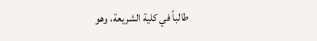طالباً في كلية الشريعة، وهو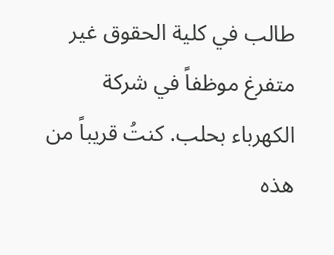طالب في كلية الحقوق غير متفرغ موظفاً في شركة الكهرباء بحلب. كنتُ قريباً من هذه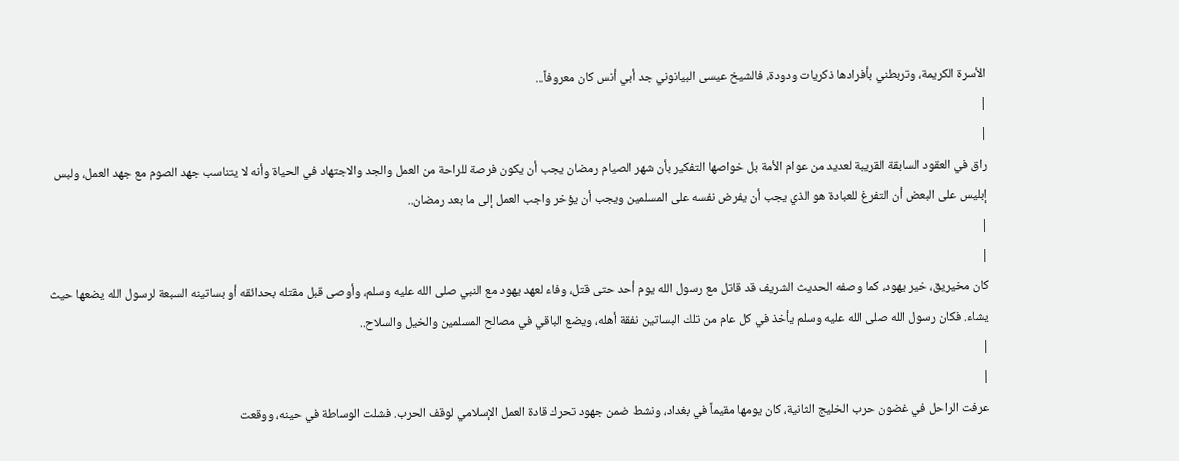الأسرة الكريمة، وتربطني بأفرادها ذكريات ودودة، فالشيخ عيسى البيانوني جد أبي أنس كان معروفاً...
|
|
راق في العقود السابقة القريبة لعديد من عوام الأمة بل خواصها التفكير بأن شهر الصيام رمضان يجب أن يكون فرصة للراحة من العمل والجد والاجتهاد في الحياة وأنه لا يتناسب جهد الصوم مع جهد العمل، ولبس إبليس على البعض أن التفرغ للعبادة هو الذي يجب أن يفرض نفسه على المسلمين ويجب أن يؤخر واجب العمل إلى ما بعد رمضان..
|
|
كان مخيريق، خير يهود، كما وصفه الحديث الشريف قد قاتل مع رسول الله يوم أحد حتى قتل، وفاء لعهد يهود مع النبي صلى الله عليه وسلم، وأوصى قبل مقتله بحدائقه أو بساتينه السبعة لرسول الله يضعها حيث يشاء. فكان رسول الله صلى الله عليه وسلم يأخذ في كل عام من تلك البساتين نفقة أهله، ويضع الباقي في مصالح المسلمين والخيل والسلاح..
|
|
عرفت الراحل في غضون حرب الخليج الثانية، كان يومها مقيماً في بغداد، ونشط ضمن جهود تحرك قادة العمل الإسلامي لوقف الحرب. فشلت الوساطة في حينه، ووقعت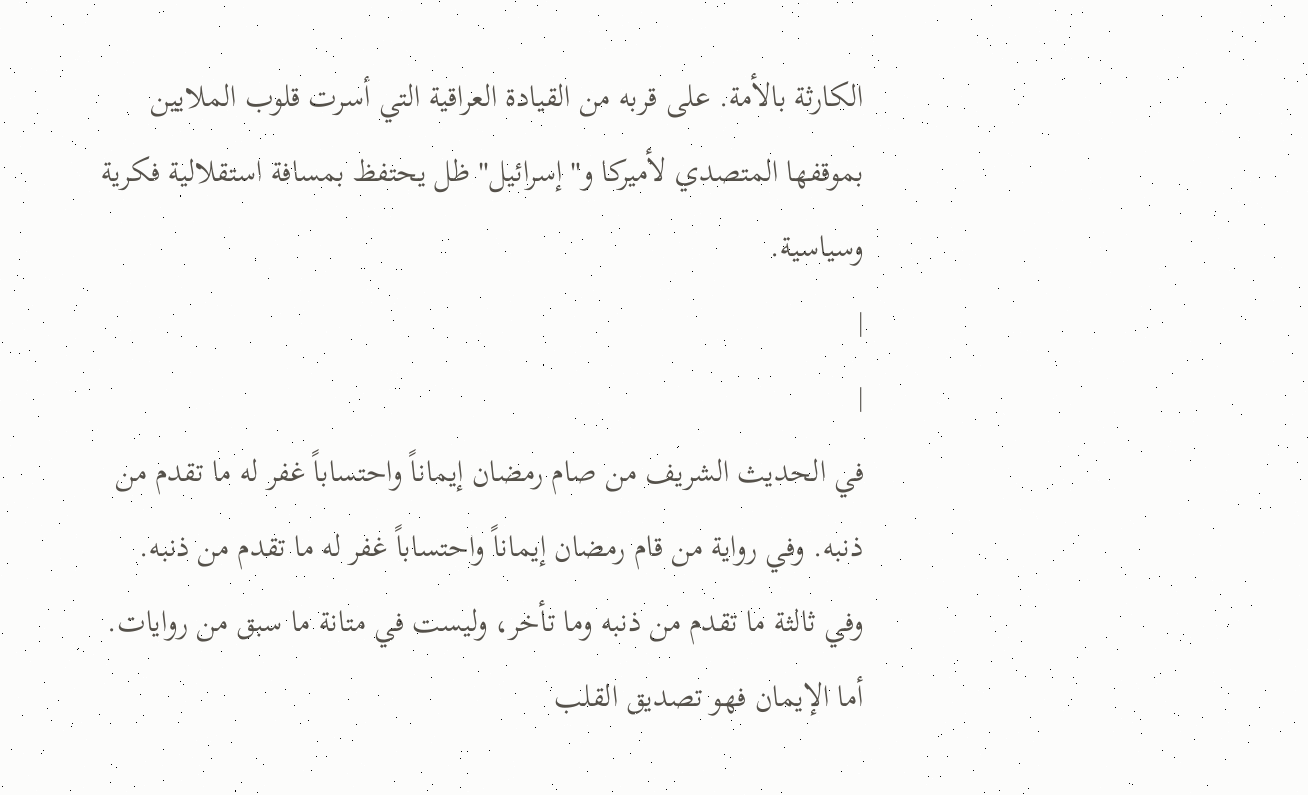الكارثة بالأمة. على قربه من القيادة العراقية التي أسرت قلوب الملايين بموقفها المتصدي لأميركا و"إسرائيل" ظل يحتفظ بمسافة استقلالية فكرية وسياسية.
|
|
في الحديث الشريف من صام رمضان إيماناً واحتساباً غفر له ما تقدم من ذنبه. وفي رواية من قام رمضان إيماناً واحتساباً غفر له ما تقدم من ذنبه. وفي ثالثة ما تقدم من ذنبه وما تأخر، وليست في متانة ما سبق من روايات. أما الإيمان فهو تصديق القلب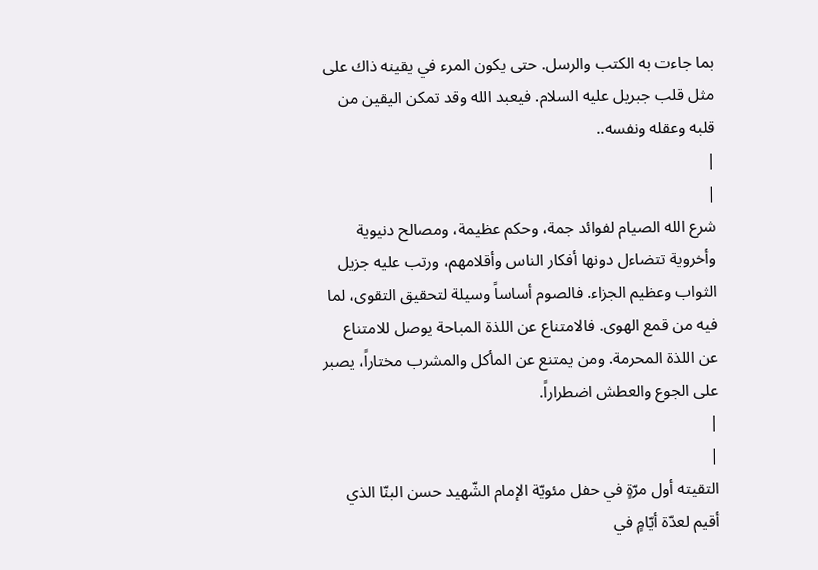بما جاءت به الكتب والرسل. حتى يكون المرء في يقينه ذاك على مثل قلب جبريل عليه السلام. فيعبد الله وقد تمكن اليقين من قلبه وعقله ونفسه..
|
|
شرع الله الصيام لفوائد جمة، وحكم عظيمة، ومصالح دنيوية وأخروية تتضاءل دونها أفكار الناس وأقلامهم، ورتب عليه جزيل الثواب وعظيم الجزاء. فالصوم أساساً وسيلة لتحقيق التقوى، لما فيه من قمع الهوى. فالامتناع عن اللذة المباحة يوصل للامتناع عن اللذة المحرمة. ومن يمتنع عن المأكل والمشرب مختاراً، يصبر على الجوع والعطش اضطراراً.
|
|
التقيته أول مرّةٍ في حفل مئويّة الإمام الشّهيد حسن البنّا الذي أقيم لعدّة أيّامٍ في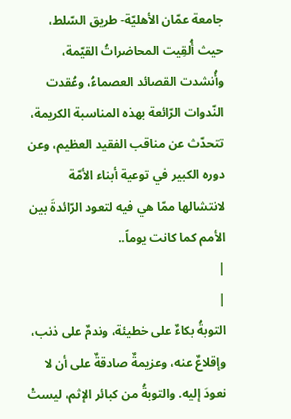جامعة عمّان الأهليّة- طريق السّلط، حيث أُلقِيت المحاضراتُ القيّمة، وأُنشدت القصائد العصماءُ، وعُقدت النّدوات الرّائعة بهذه المناسبة الكريمة، تتحدّث عن مناقب الفقيد العظيم، وعن دوره الكبير في توعية أبناء الأمّة لانتشالها ممّا هي فيه لتعود الرّائدةَ بين الأمم كما كانت يوماً..
|
|
التوبةُ بكاءٌ على خطيئة، وندمٌ على ذنب، وإقلاعٌ عنه، وعزيمةٌ صادقةٌ على أن لا نعودَ إليه. والتوبةُ من كبائر الإثم، ليستْ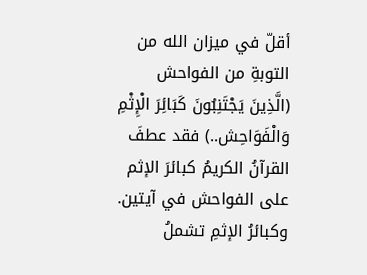أقلّ في ميزان الله من التوبةِ من الفواحش (الَّذِينَ يَجْتَنِبُونَ كَبَائِرَ الْإِثْمِ وَالْفَوَاحِش..) فقد عطفَ القرآنُ الكريمُ كبائرَ الإثم على الفواحش في آيتين. وكبائرُ الإثمِ تشملُ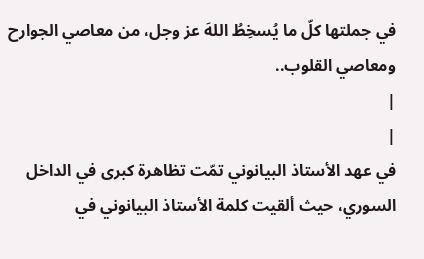في جملتها كلّ ما يُسخِطُ اللهَ عز وجل، من معاصي الجوارح ومعاصي القلوب..
|
|
في عهد الأستاذ البيانوني تمّت تظاهرة كبرى في الداخل السوري، حيث ألقيت كلمة الأستاذ البيانوني في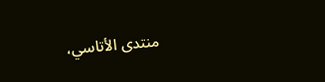منتدى الأتاسي،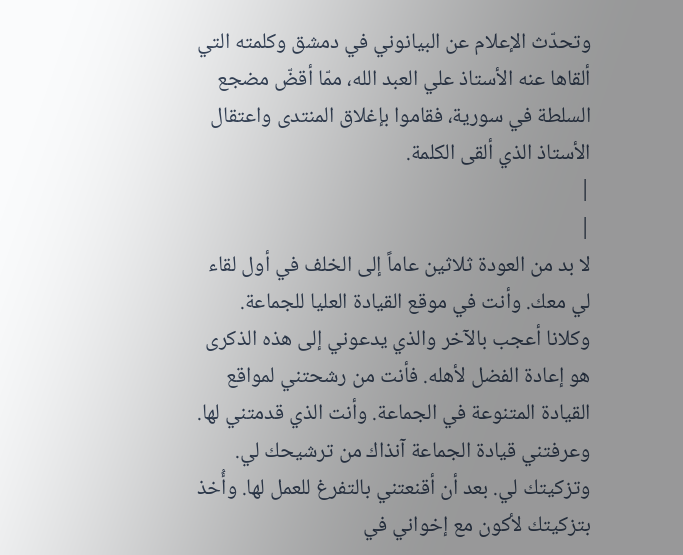وتحدّث الإعلام عن البيانوني في دمشق وكلمته التي ألقاها عنه الأستاذ علي العبد الله، ممّا أقضّ مضجع السلطة في سورية، فقاموا بإغلاق المنتدى واعتقال الأستاذ الذي ألقى الكلمة.
|
|
لا بد من العودة ثلاثين عاماً إلى الخلف في أول لقاء لي معك. وأنت في موقع القيادة العليا للجماعة. وكلانا أعجب بالآخر والذي يدعوني إلى هذه الذكرى هو إعادة الفضل لأهله. فأنت من رشحتني لمواقع القيادة المتنوعة في الجماعة. وأنت الذي قدمتني لها. وعرفتني قيادة الجماعة آنذاك من ترشيحك لي. وتزكيتك لي. بعد أن أقنعتني بالتفرغ للعمل لها. وأُخذ بتزكيتك لأكون مع إخواني في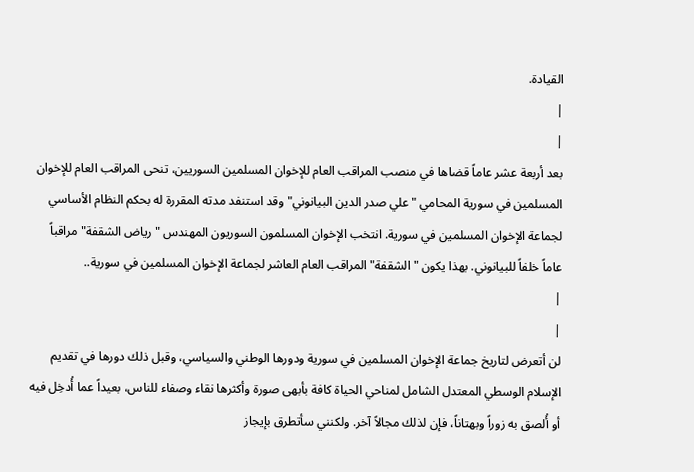القيادة.
|
|
بعد أربعة عشر عاماً قضاها في منصب المراقب العام للإخوان المسلمين السوريين، تنحى المراقب العام للإخوان المسلمين في سورية المحامي "علي صدر الدين البيانوني" وقد استنفد مدته المقررة له بحكم النظام الأساسي لجماعة الإخوان المسلمين في سورية. انتخب الإخوان المسلمون السوريون المهندس "رياض الشقفة" مراقباً عاماً خلفاً للبيانوني. بهذا يكون "الشقفة" المراقب العام العاشر لجماعة الإخوان المسلمين في سورية..
|
|
لن أتعرض لتاريخ جماعة الإخوان المسلمين في سورية ودورها الوطني والسياسي، وقبل ذلك دورها في تقديم الإسلام الوسطي المعتدل الشامل لمناحي الحياة كافة بأبهى صورة وأكثرها نقاء وصفاء للناس، بعيداً عما أُدخِل فيه أو أُلصق به زوراً وبهتاناً، فإن لذلك مجالاً آخر. ولكنني سأتطرق بإيجاز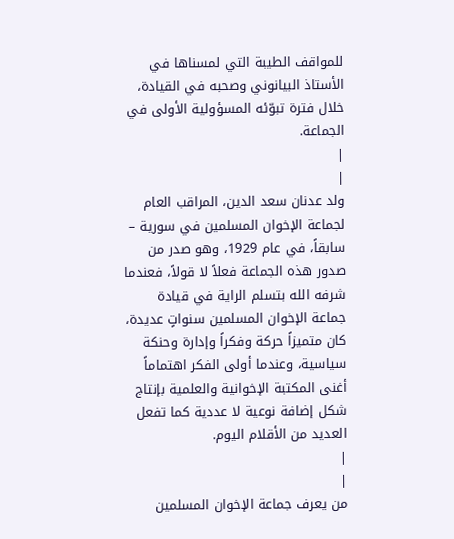للمواقف الطيبة التي لمسناها في الأستاذ البيانوني وصحبه في القيادة، خلال فترة تبوّئه المسؤولية الأولى في الجماعة.
|
|
ولد عدنان سعد الدين، المراقب العام لجماعة الإخوان المسلمين في سورية – سابقاً، في عام 1929، وهو صدر من صدور هذه الجماعة فعلاً لا قولاً، فعندما شرفه الله بتسلم الراية في قيادة جماعة الإخوان المسلمين سنواتٍ عديدة، كان متميزاً حركة وفكراً وإدارة وحنكة سياسية، وعندما أولى الفكر اهتماماً أغنى المكتبة الإخوانية والعلمية بإنتاج شكل إضافة نوعية لا عددية كما تفعل العديد من الأقلام اليوم.
|
|
من يعرف جماعة الإخوان المسلمين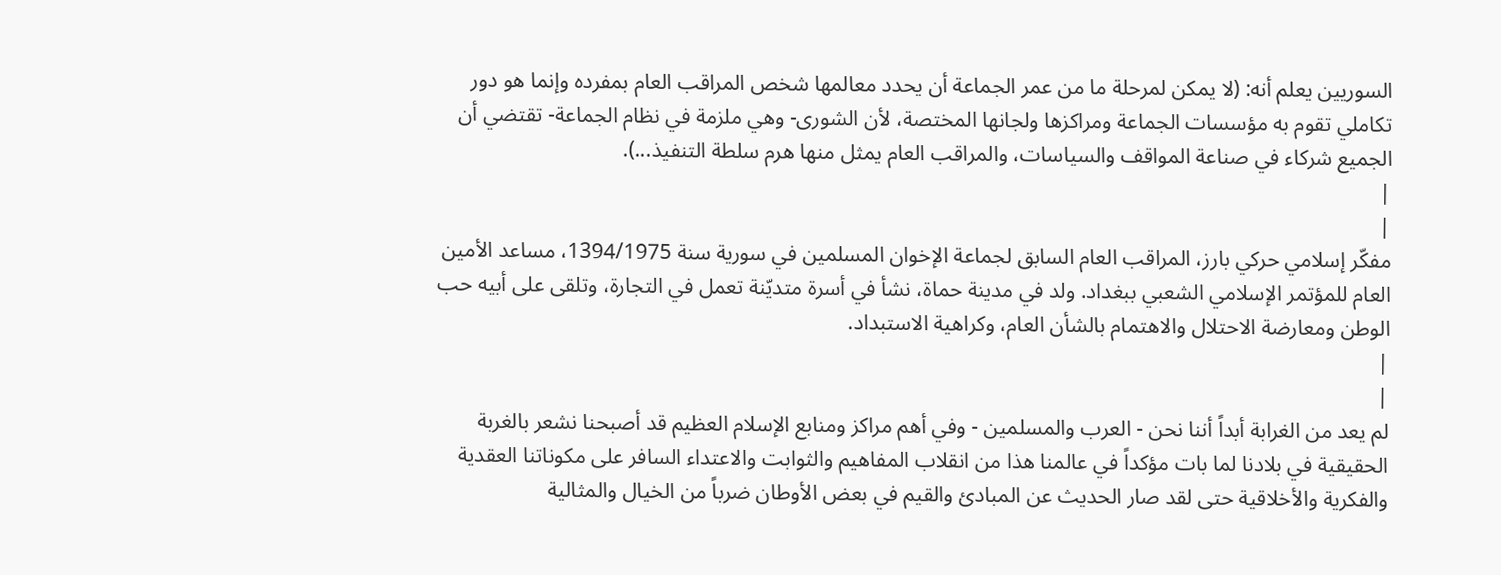السوريين يعلم أنه: (لا يمكن لمرحلة ما من عمر الجماعة أن يحدد معالمها شخص المراقب العام بمفرده وإنما هو دور تكاملي تقوم به مؤسسات الجماعة ومراكزها ولجانها المختصة، لأن الشورى- وهي ملزمة في نظام الجماعة- تقتضي أن الجميع شركاء في صناعة المواقف والسياسات، والمراقب العام يمثل منها هرم سلطة التنفيذ...).
|
|
مفكّر إسلامي حركي بارز، المراقب العام السابق لجماعة الإخوان المسلمين في سورية سنة 1394/1975، مساعد الأمين العام للمؤتمر الإسلامي الشعبي ببغداد. ولد في مدينة حماة، نشأ في أسرة متديّنة تعمل في التجارة، وتلقى على أبيه حب الوطن ومعارضة الاحتلال والاهتمام بالشأن العام، وكراهية الاستبداد.
|
|
لم يعد من الغرابة أبداً أننا نحن - العرب والمسلمين - وفي أهم مراكز ومنابع الإسلام العظيم قد أصبحنا نشعر بالغربة الحقيقية في بلادنا لما بات مؤكداً في عالمنا هذا من انقلاب المفاهيم والثوابت والاعتداء السافر على مكوناتنا العقدية والفكرية والأخلاقية حتى لقد صار الحديث عن المبادئ والقيم في بعض الأوطان ضرباً من الخيال والمثالية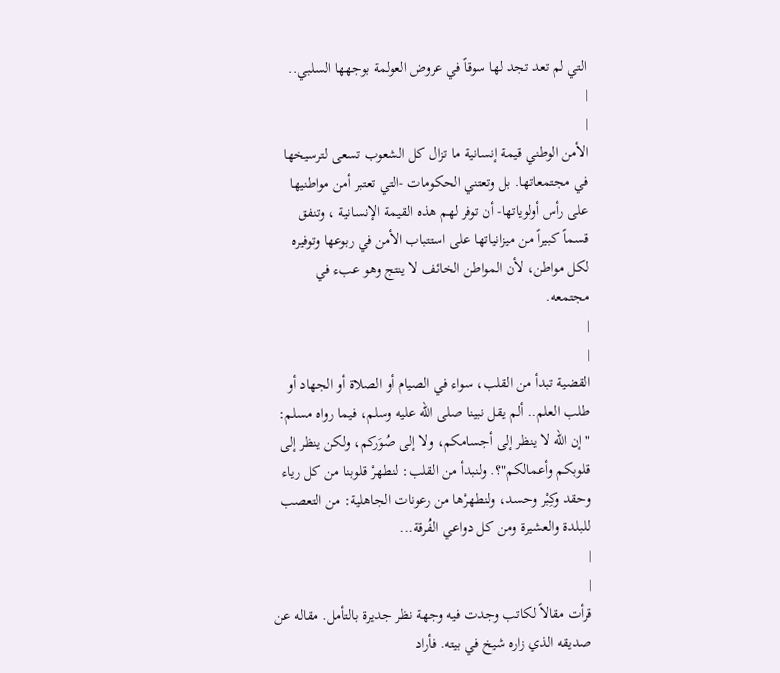التي لم تعد تجد لها سوقاً في عروض العولمة بوجهها السلبي..
|
|
الأمن الوطني قيمة إنسانية ما تزال كل الشعوب تسعى لترسيخها في مجتمعاتها. بل وتعتني الحكومات -التي تعتبر أمن مواطنيها على رأس أولوياتها- أن توفر لهم هذه القيمة الإنسانية ، وتنفق قسماً كبيراً من ميزانياتها على استتباب الأمن في ربوعها وتوفيره لكل مواطن، لأن المواطن الخائف لا ينتج وهو عبء في مجتمعه.
|
|
القضية تبدأ من القلب، سواء في الصيام أو الصلاة أو الجهاد أو طلب العلم.. ألم يقل نبينا صلى الله عليه وسلم، فيما رواه مسلم: "إن الله لا ينظر إلى أجسامكم، ولا إلى صُوَركم، ولكن ينظر إلى قلوبكم وأعمالكم"؟. ولنبدأ من القلب: لنطهرْ قلوبنا من كل رياء وحقد وكِبْر وحسد، ولنطهرْها من رعونات الجاهلية: من التعصب للبلدة والعشيرة ومن كل دواعي الفُرقة...
|
|
قرأت مقالاً لكاتب وجدت فيه وجهة نظر جديرة بالتأمل. مقاله عن صديقه الذي زاره شيخ في بيته. فأراد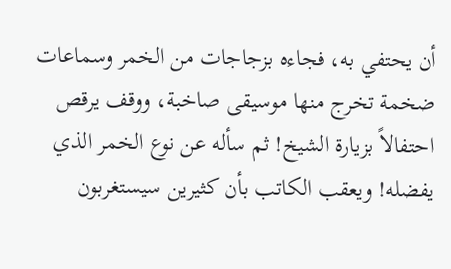أن يحتفي به، فجاءه بزجاجات من الخمر وسماعات ضخمة تخرج منها موسيقى صاخبة، ووقف يرقص احتفالاً بزيارة الشيخ! ثم سأله عن نوع الخمر الذي يفضله! ويعقب الكاتب بأن كثيرين سيستغربون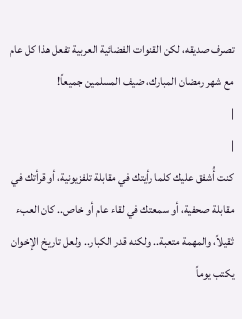تصرف صديقه، لكن القنوات الفضائية العربية تفعل هذا كل عام مع شهر رمضان المبارك، ضيف المسلمين جميعاً!
|
|
كنت أُشفق عليك كلما رأيتك في مقابلة تلفزيونية، أو قرأتك في مقابلة صحفية، أو سمعتك في لقاء عام أو خاص.. كان العبء ثقيلاً، والمهمة متعبة.. ولكنه قدر الكبار.. ولعل تاريخ الإخوان يكتب يوماً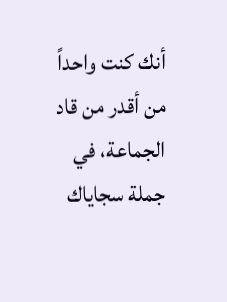أنك كنت واحداً من أقدر من قاد الجماعة، في جملة سجاياك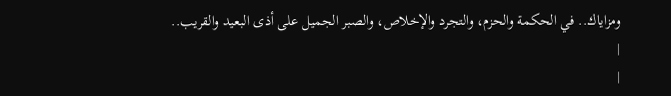ومزاياك.. في الحكمة والحزم، والتجرد والإخلاص، والصبر الجميل على أذى البعيد والقريب..
|
|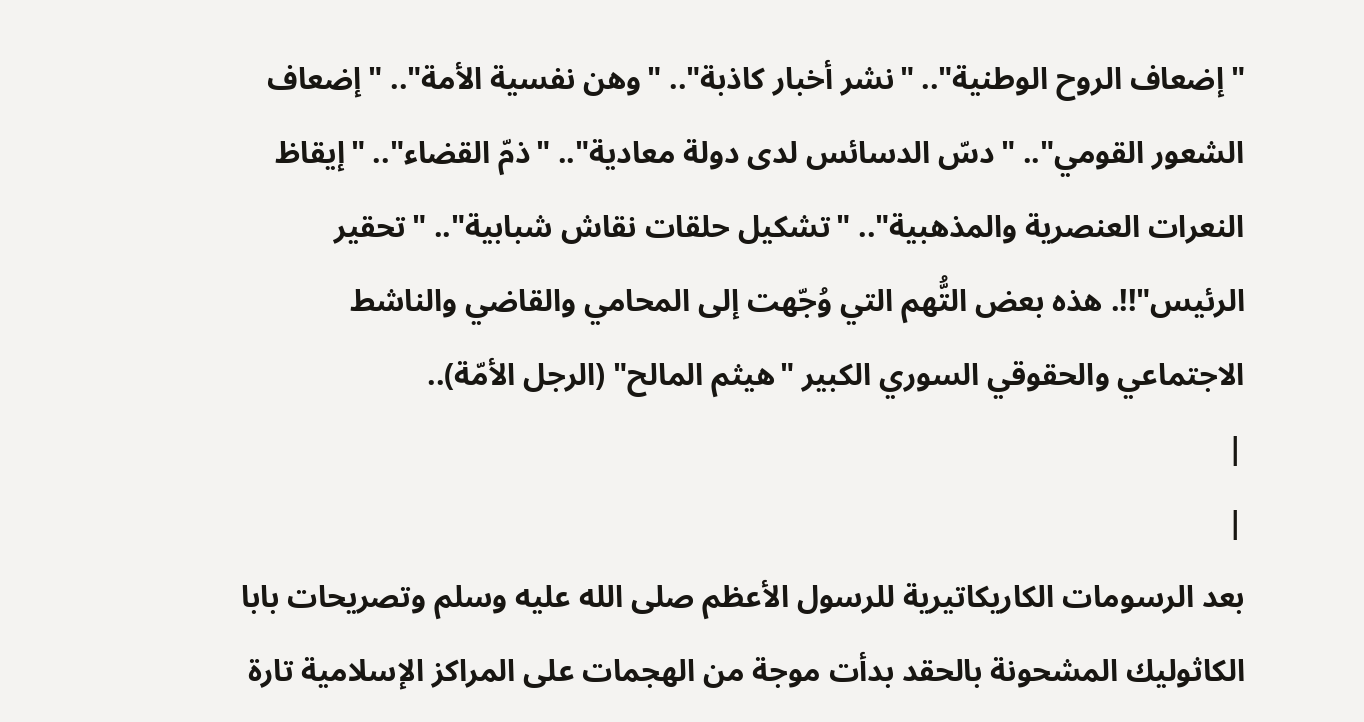"إضعاف الروح الوطنية".. "نشر أخبار كاذبة".. "وهن نفسية الأمة".. "إضعاف الشعور القومي".. "دسّ الدسائس لدى دولة معادية".. "ذمّ القضاء".. "إيقاظ النعرات العنصرية والمذهبية".. "تشكيل حلقات نقاش شبابية".. "تحقير الرئيس"!!. هذه بعض التُّهم التي وُجّهت إلى المحامي والقاضي والناشط الاجتماعي والحقوقي السوري الكبير "هيثم المالح" (الرجل الأمّة)..
|
|
بعد الرسومات الكاريكاتيرية للرسول الأعظم صلى الله عليه وسلم وتصريحات بابا الكاثوليك المشحونة بالحقد بدأت موجة من الهجمات على المراكز الإسلامية تارة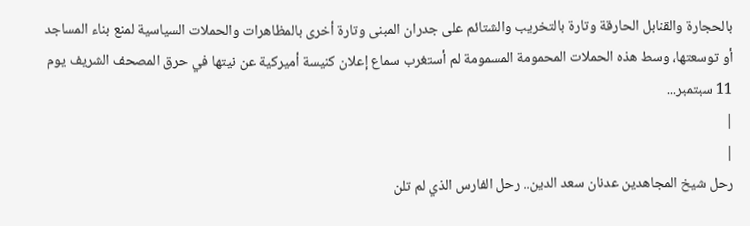بالحجارة والقنابل الحارقة وتارة بالتخريب والشتائم على جدران المبنى وتارة أخرى بالمظاهرات والحملات السياسية لمنع بناء المساجد أو توسعتها، وسط هذه الحملات المحمومة المسمومة لم أستغرب سماع إعلان كنيسة أميركية عن نيتها في حرق المصحف الشريف يوم 11 سبتمبر...
|
|
رحل شيخ المجاهدين عدنان سعد الدين.. رحل الفارس الذي لم تلن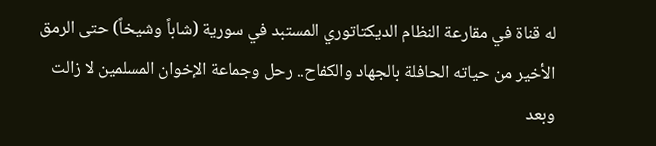له قناة في مقارعة النظام الديكتاتوري المستبد في سورية (شاباً وشيخاً) حتى الرمق الأخير من حياته الحافلة بالجهاد والكفاح.. رحل وجماعة الإخوان المسلمين لا زالت وبعد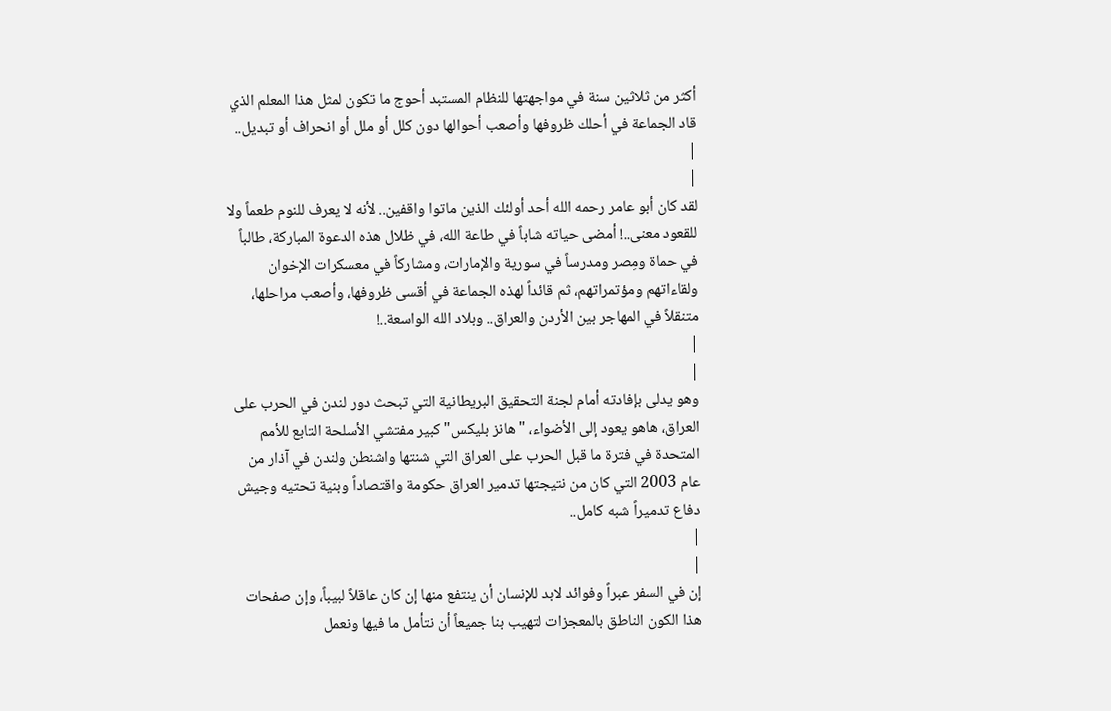أكثر من ثلاثين سنة في مواجهتها للنظام المستبد أحوج ما تكون لمثل هذا المعلم الذي قاد الجماعة في أحلك ظروفها وأصعب أحوالها دون كلل أو ملل أو انحراف أو تبديل..
|
|
لقد كان أبو عامر رحمه الله أحد أولئك الذين ماتوا واقفين.. لأنه لا يعرف للنوم طعماً ولا للقعود معنى..! أمضى حياته شاباً في طاعة الله، في ظلال هذه الدعوة المباركة، طالباً في حماة ومِصر ومدرساً في سورية والإمارات، ومشاركاً في معسكرات الإخوان ولقاءاتهم ومؤتمراتهم، ثم قائداً لهذه الجماعة في أقسى ظروفها، وأصعب مراحلها، متنقلاً في المهاجر بين الأردن والعراق.. وبلاد الله الواسعة..!
|
|
وهو يدلى بإفادته أمام لجنة التحقيق البريطانية التي تبحث دور لندن في الحرب على العراق، هاهو يعود إلى الأضواء، "هانز بليكس" كبير مفتشي الأسلحة التابع للأمم المتحدة في فترة ما قبل الحرب على العراق التي شنتها واشنطن ولندن في آذار من عام 2003 التي كان من نتيجتها تدمير العراق حكومة واقتصاداً وبنية تحتيه وجيش دفاع تدميراً شبه كامل..
|
|
إن في السفر عبراً وفوائد لابد للإنسان أن ينتفع منها إن كان عاقلاً لبيباً، وإن صفحات هذا الكون الناطق بالمعجزات لتهيب بنا جميعاً أن نتأمل ما فيها ونعمل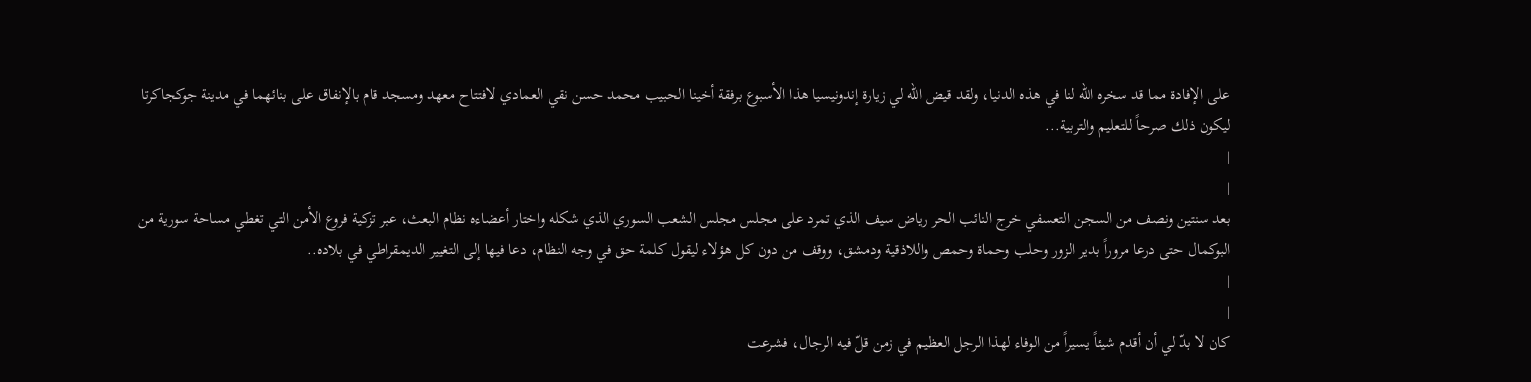على الإفادة مما قد سخره الله لنا في هذه الدنيا، ولقد قيض الله لي زيارة إندونيسيا هذا الأسبوع برفقة أخينا الحبيب محمد حسن نقي العمادي لافتتاح معهد ومسجد قام بالإنفاق على بنائهما في مدينة جوكجاكرتا ليكون ذلك صرحاً للتعليم والتربية...
|
|
بعد سنتين ونصف من السجن التعسفي خرج النائب الحر رياض سيف الذي تمرد على مجلس مجلس الشعب السوري الذي شكله واختار أعضاءه نظام البعث، عبر تزكية فروع الأمن التي تغطي مساحة سورية من البوكمال حتى درعا مروراً بدير الزور وحلب وحماة وحمص واللاذقية ودمشق، ووقف من دون كل هؤلاء ليقول كلمة حق في وجه النظام، دعا فيها إلى التغيير الديمقراطي في بلاده..
|
|
كان لا بدّ لي أن أقدم شيئاً يسيراً من الوفاء لهذا الرجل العظيم في زمن قلّ فيه الرجال، فشرعت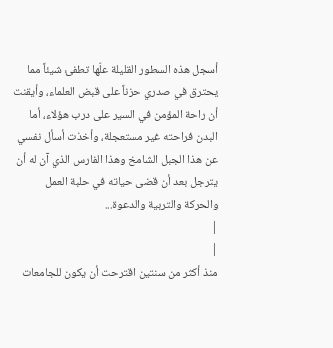أسجل هذه السطور القليلة علّها تطفئ شيئاً مما يحترق في صدري حزناً على قبض العلماء، وأيقنت أن راحة المؤمن في السير على درب هؤلاء، أما البدن فراحته غير مستعجلة، وأخذت أسأل نفسي عن هذا الجبل الشامخ وهذا الفارس الذي آن له أن يترجل بعد أن قضى حياته في حلبة العمل والحركة والتربية والدعوة...
|
|
منذ أكثر من سنتين اقترحت أن يكون للجامعات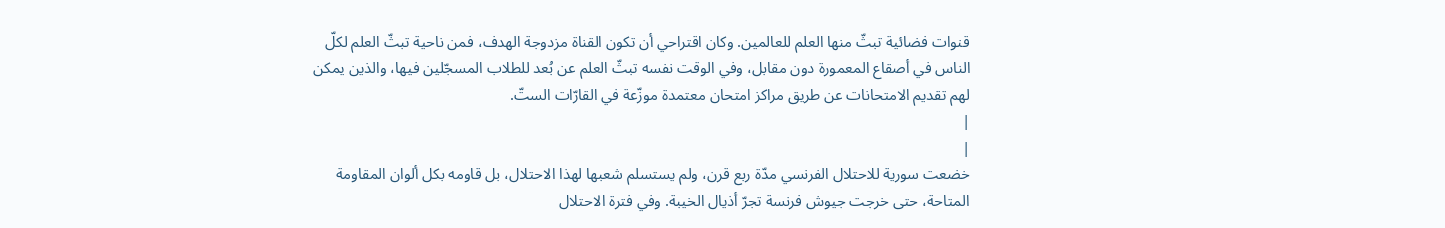قنوات فضائية تبثّ منها العلم للعالمين. وكان اقتراحي أن تكون القناة مزدوجة الهدف، فمن ناحية تبثّ العلم لكلّ الناس في أصقاع المعمورة دون مقابل، وفي الوقت نفسه تبثّ العلم عن بُعد للطلاب المسجّلين فيها، والذين يمكن لهم تقديم الامتحانات عن طريق مراكز امتحان معتمدة موزّعة في القارّات الستّ.
|
|
خضعت سورية للاحتلال الفرنسي مدّة ربع قرن، ولم يستسلم شعبها لهذا الاحتلال، بل قاومه بكل ألوان المقاومة المتاحة، حتى خرجت جيوش فرنسة تجرّ أذيال الخيبة. وفي فترة الاحتلال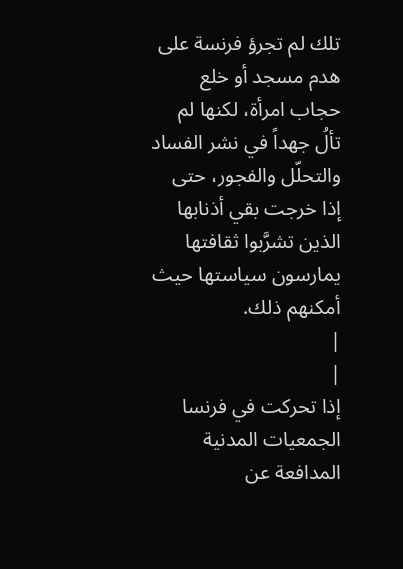تلك لم تجرؤ فرنسة على هدم مسجد أو خلع حجاب امرأة، لكنها لم تألُ جهداً في نشر الفساد والتحلّل والفجور، حتى إذا خرجت بقي أذنابها الذين تشرَّبوا ثقافتها يمارسون سياستها حيث أمكنهم ذلك.
|
|
إذا تحركت في فرنسا الجمعيات المدنية المدافعة عن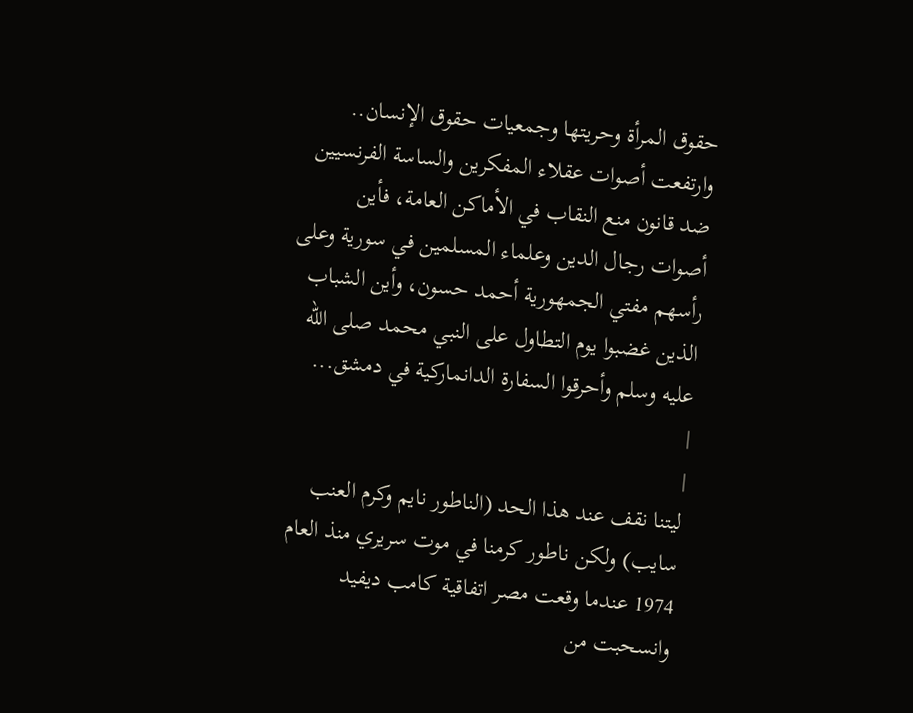حقوق المرأة وحريتها وجمعيات حقوق الإنسان.. وارتفعت أصوات عقلاء المفكرين والساسة الفرنسيين ضد قانون منع النقاب في الأماكن العامة، فأين أصوات رجال الدين وعلماء المسلمين في سورية وعلى رأسهم مفتي الجمهورية أحمد حسون، وأين الشباب الذين غضبوا يوم التطاول على النبي محمد صلى الله عليه وسلم وأحرقوا السفارة الدانماركية في دمشق...
|
|
ليتنا نقف عند هذا الحد (الناطور نايم وكرم العنب سايب) ولكن ناطور كرمنا في موت سريري منذ العام 1974 عندما وقعت مصر اتفاقية كامب ديفيد وانسحبت من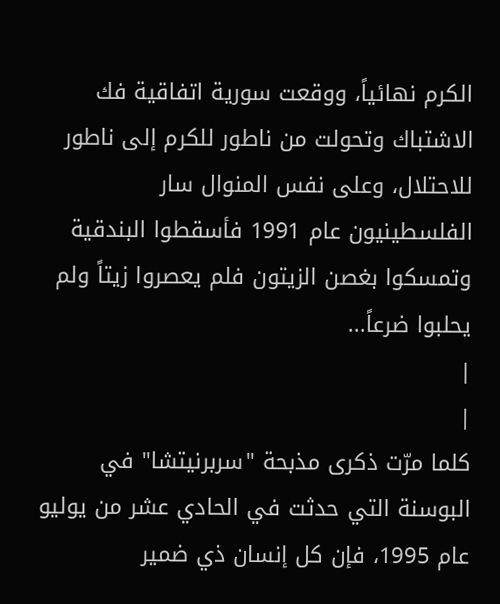الكرم نهائياً، ووقعت سورية اتفاقية فك الاشتباك وتحولت من ناطور للكرم إلى ناطور للاحتلال، وعلى نفس المنوال سار الفلسطينيون عام 1991 فأسقطوا البندقية وتمسكوا بغصن الزيتون فلم يعصروا زيتاً ولم يحلبوا ضرعاً...
|
|
كلما مرّت ذكرى مذبحة "سربرنيتشا" في البوسنة التي حدثت في الحادي عشر من يوليو عام 1995، فإن كل إنسان ذي ضمير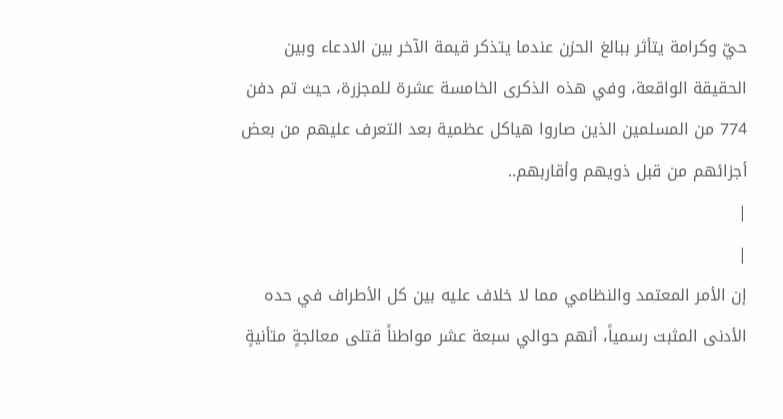حيّ وكرامة يتأثر ببالغ الحزن عندما يتذكر قيمة الآخر بين الادعاء وبين الحقيقة الواقعة، وفي هذه الذكرى الخامسة عشرة للمجزرة، حيث تم دفن 774 من المسلمين الذين صاروا هياكل عظمية بعد التعرف عليهم من بعض أجزائهم من قبل ذويهم وأقاربهم..
|
|
إن الأمر المعتمد والنظامي مما لا خلاف عليه بين كل الأطراف في حده الأدنى المثبت رسمياً، أنهم حوالي سبعة عشر مواطناً قتلى معالجةٍ متأنيةٍ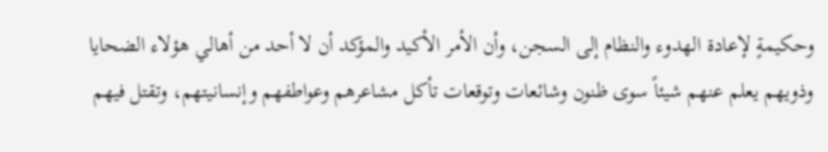وحكيمةٍ لإعادة الهدوء والنظام إلى السجن، وأن الأمر الأكيد والمؤكد أن لا أحد من أهالي هؤلاء الضحايا وذويهم يعلم عنهم شيئاً سوى ظنون وشائعات وتوقعات تأكل مشاعرهم وعواطفهم وإنسانيتهم، وتقتل فيهم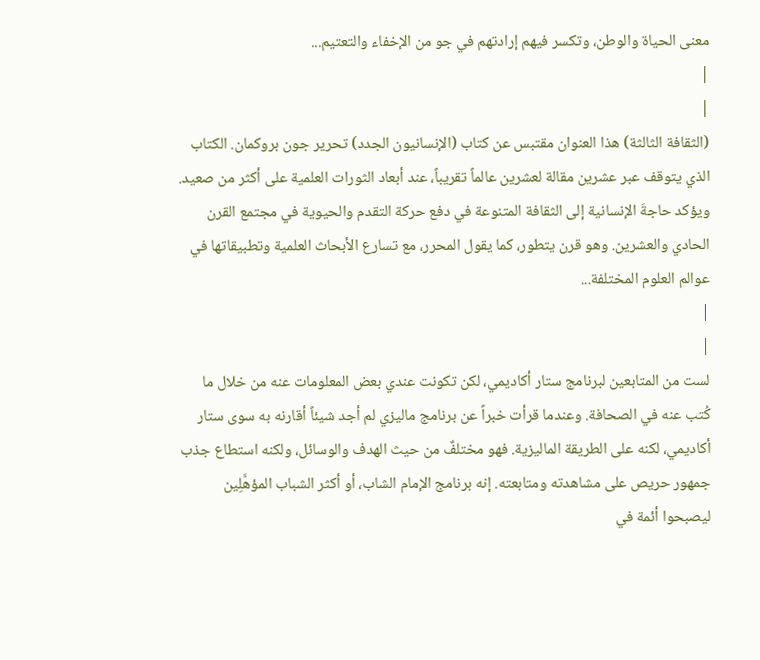معنى الحياة والوطن، وتكسر فيهم إرادتهم في جو من الإخفاء والتعتيم...
|
|
(الثقافة الثالثة) هذا العنوان مقتبس عن كتاب (الإنسانيون الجدد) تحرير جون بروكمان. الكتاب الذي يتوقف عبر عشرين مقالة لعشرين عالماً تقريباً، عند أبعاد الثورات العلمية على أكثر من صعيد. ويؤكد حاجةَ الإنسانية إلى الثقافة المتنوعة في دفع حركة التقدم والحيوية في مجتمع القرن الحادي والعشرين. وهو قرن يتطور، كما يقول المحرر، مع تسارع الأبحاث العلمية وتطبيقاتها في عوالم العلوم المختلفة...
|
|
لست من المتابعين لبرنامج ستار أكاديمي، لكن تكونت عندي بعض المعلومات عنه من خلال ما كُتب عنه في الصحافة. وعندما قرأت خبراً عن برنامج ماليزي لم أجد شيئاً أقارنه به سوى ستار أكاديمي، لكنه على الطريقة الماليزية. فهو مختلفٌ من حيث الهدف والوسائل، ولكنه استطاع جذب جمهور حريص على مشاهدته ومتابعته. إنه برنامج الإمام الشاب، أو أكثر الشباب المؤهَّلِين ليصبحوا أئمة في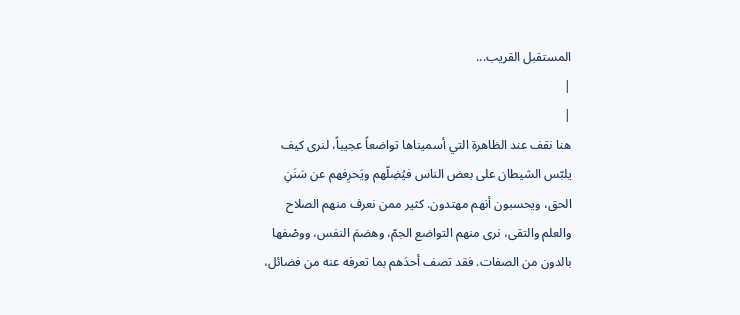المستقبل القريب...
|
|
هنا نقف عند الظاهرة التي أسميناها تواضعاً عجيباً، لنرى كيف يلبّس الشيطان على بعض الناس فيُضِلّهم ويَحرِفهم عن سَنَنِ الحق، ويحسبون أنهم مهتدون. كثير ممن نعرف منهم الصلاح والعلم والتقى، نرى منهم التواضع الجمّ، وهضمَ النفس، ووصْفها بالدون من الصفات. فقد تصف أحدَهم بما تعرفه عنه من فضائل،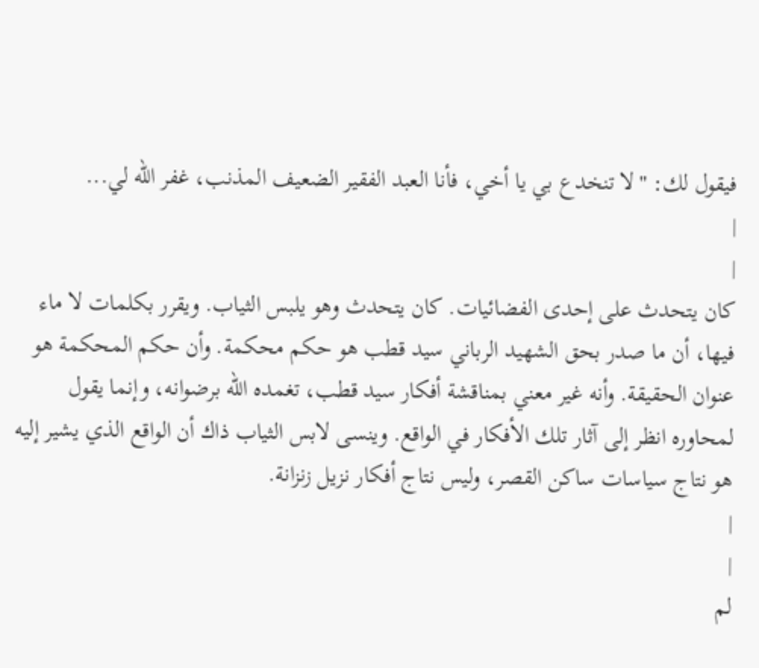فيقول لك: "لا تنخدع بي يا أخي، فأنا العبد الفقير الضعيف المذنب، غفر الله لي...
|
|
كان يتحدث على إحدى الفضائيات. كان يتحدث وهو يلبس الثياب. ويقرر بكلمات لا ماء فيها، أن ما صدر بحق الشهيد الرباني سيد قطب هو حكم محكمة. وأن حكم المحكمة هو عنوان الحقيقة. وأنه غير معني بمناقشة أفكار سيد قطب، تغمده الله برضوانه، وإنما يقول لمحاوره انظر إلى آثار تلك الأفكار في الواقع. وينسى لابس الثياب ذاك أن الواقع الذي يشير إليه هو نتاج سياسات ساكن القصر، وليس نتاج أفكار نزيل زنزانة.
|
|
لم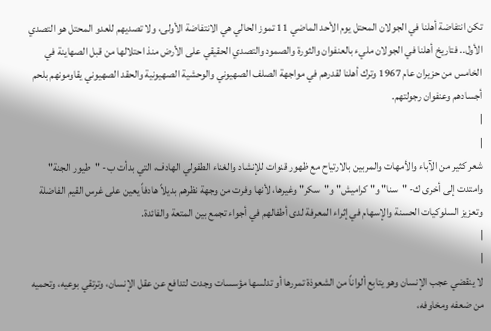تكن انتفاضة أهلنا في الجولان المحتل يوم الأحد الماضي 11 تموز الحالي هي الانتفاضة الأولى، ولا تصديهم للعدو المحتل هو التصدي الأول.. فتاريخ أهلنا في الجولان مليء بالعنفوان والثورة والصمود والتصدي الحقيقي على الأرض منذ احتلالها من قبل الصهاينة في الخامس من حزيران عام 1967 وترك أهلنا لقدرهم في مواجهة الصلف الصهيوني والوحشية الصهيونية والحقد الصهيوني يقاومونهم بلحم أجسادهم وعنفوان رجولتهم.
|
|
شعر كثير من الآباء والأمهات والمربين بالارتياح مع ظهور قنوات للإنشاد والغناء الطفولي الهادف، التي بدأت ب- "طيور الجنة" وامتدت إلى أخرى ك- "سنا" و" كراميش" و"سكر" وغيرها، لأنها وفرت من وجهة نظرهم بديلاً هادفاً يعين على غرس القيم الفاضلة وتعزيز السلوكيات الحسنة والإسهام في إثراء المعرفة لدى أطفالهم في أجواء تجمع بين المتعة والفائدة.
|
|
لا ينقضي عجب الإنسان وهو يتابع ألواناً من الشعوذة تمررها أو تدلسها مؤسسات وجدت لتدافع عن عقل الإنسان، وترتقي بوعيه، وتحميه من ضعفه ومخاوفه،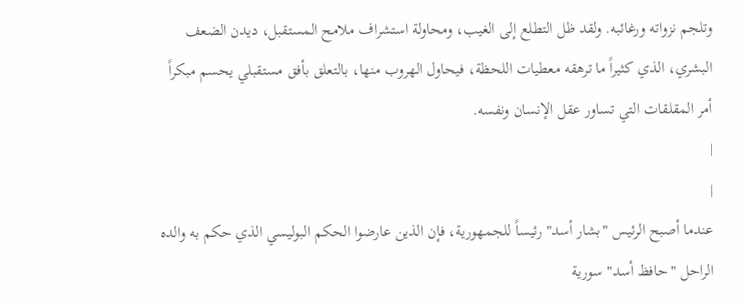وتلجم نزواته ورغائبه. ولقد ظل التطلع إلى الغيب، ومحاولة استشراف ملامح المستقبل، ديدن الضعف البشري، الذي كثيراً ما ترهقه معطيات اللحظة، فيحاول الهروب منها، بالتعلق بأفق مستقبلي يحسم مبكراً أمر المقلقات التي تساور عقل الإنسان ونفسه.
|
|
عندما أصبح الرئيس "بشار أسد" رئيساً للجمهورية، فإن الذين عارضوا الحكم البوليسي الذي حكم به والده الراحل "حافظ أسد" سورية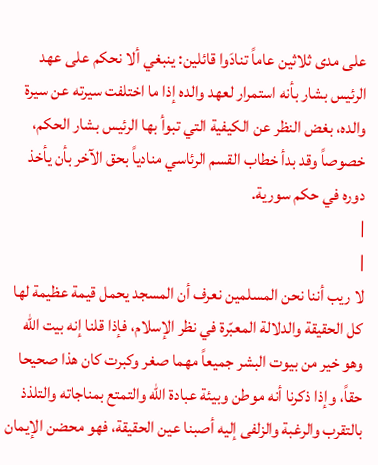على مدى ثلاثين عاماً تنادَوا قائلين: ينبغي ألا نحكم على عهد الرئيس بشار بأنه استمرار لعهد والده إذا ما اختلفت سيرته عن سيرة والده، بغض النظر عن الكيفية التي تبوأ بها الرئيس بشار الحكم، خصوصاً وقد بدأ خطاب القسم الرئاسي منادياً بحق الآخر بأن يأخذ دوره في حكم سورية.
|
|
لا ريب أننا نحن المسلمين نعرف أن المسجد يحمل قيمة عظيمة لها كل الحقيقة والدلالة المعبّرة في نظر الإسلام، فإذا قلنا إنه بيت الله وهو خير من بيوت البشر جميعاً مهما صغر وكبرت كان هذا صحيحا حقاً، وإذا ذكرنا أنه موطن وبيئة عبادة الله والتمتع بمناجاته والتلذذ بالتقرب والرغبة والزلفى إليه أصبنا عين الحقيقة، فهو محضن الإيمان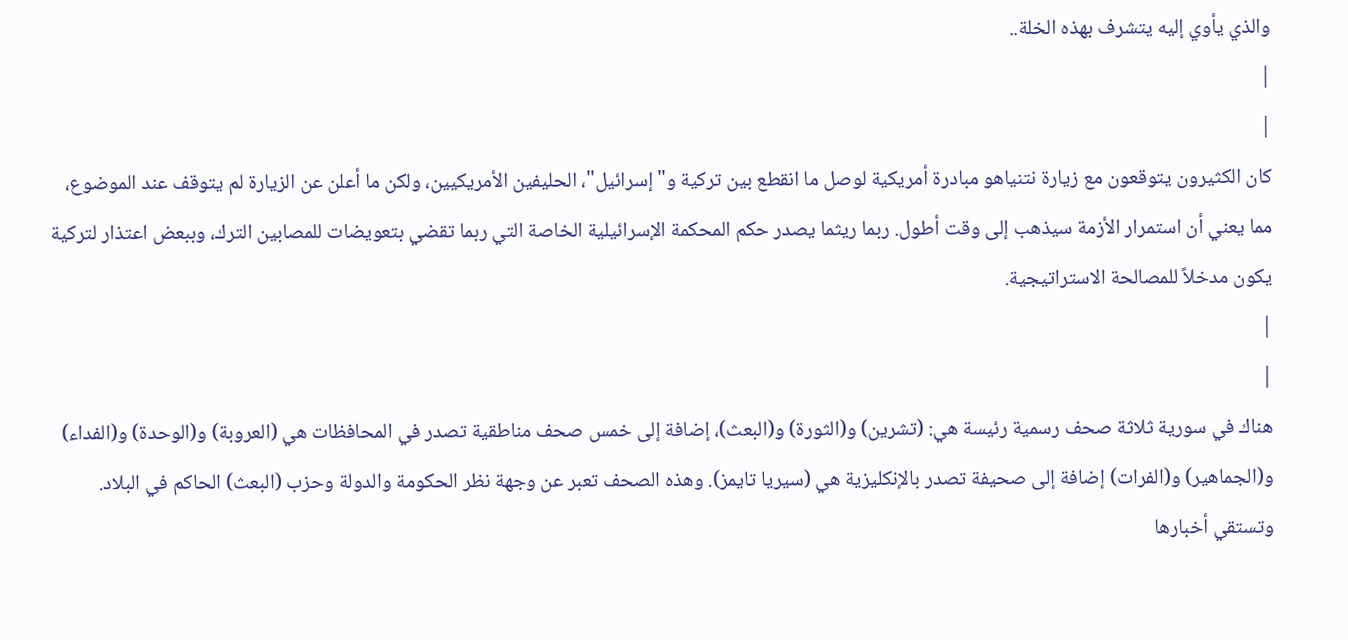والذي يأوي إليه يتشرف بهذه الخلة..
|
|
كان الكثيرون يتوقعون مع زيارة نتنياهو مبادرة أمريكية لوصل ما انقطع بين تركية و"إسرائيل"، الحليفين الأمريكيين، ولكن ما أعلن عن الزيارة لم يتوقف عند الموضوع، مما يعني أن استمرار الأزمة سيذهب إلى وقت أطول. ربما ريثما يصدر حكم المحكمة الإسرائيلية الخاصة التي ربما تقضي بتعويضات للمصابين الترك، وببعض اعتذار لتركية يكون مدخلاً للمصالحة الاستراتيجية.
|
|
هناك في سورية ثلاثة صحف رسمية رئيسة هي: (تشرين) و(الثورة) و(البعث)، إضافة إلى خمس صحف مناطقية تصدر في المحافظات هي (العروبة) و(الوحدة) و(الفداء) و(الجماهير) و(الفرات) إضافة إلى صحيفة تصدر بالإنكليزية هي (سيريا تايمز). وهذه الصحف تعبر عن وجهة نظر الحكومة والدولة وحزب (البعث) الحاكم في البلاد. وتستقي أخبارها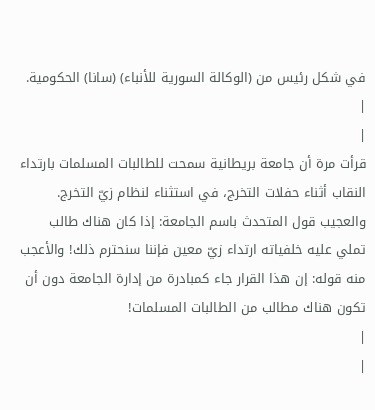في شكل رئيس من (الوكالة السورية للأنباء) (سانا) الحكومية.
|
|
قرأت مرة أن جامعة بريطانية سمحت للطالبات المسلمات بارتداء النقاب أثناء حفلات التخرج، في استثناء لنظام زيّ التخرج. والعجيب قول المتحدث باسم الجامعة: إذا كان هناك طالب تملي عليه خلفياته ارتداء زيّ معين فإننا سنحترم ذلك! والأعجب منه قوله: إن هذا القرار جاء كمبادرة من إدارة الجامعة دون أن تكون هناك مطالب من الطالبات المسلمات!
|
|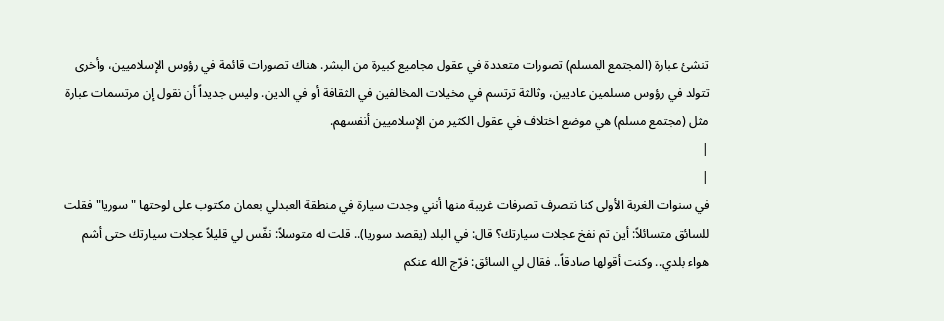تنشئ عبارة (المجتمع المسلم) تصورات متعددة في عقول مجاميع كبيرة من البشر. هناك تصورات قائمة في رؤوس الإسلاميين، وأخرى تتولد في رؤوس مسلمين عاديين، وثالثة ترتسم في مخيلات المخالفين في الثقافة أو في الدين. وليس جديداً أن نقول إن مرتسمات عبارة مثل (مجتمع مسلم) هي موضع اختلاف في عقول الكثير من الإسلاميين أنفسهم.
|
|
في سنوات الغربة الأولى كنا نتصرف تصرفات غريبة منها أنني وجدت سيارة في منطقة العبدلي بعمان مكتوب على لوحتها "سوريا" فقلت للسائق متسائلاً: أين تم نفخ عجلات سيارتك؟ قال: في البلد (يقصد سوريا).. قلت له متوسلاً: نفّس لي قليلاً عجلات سيارتك حتى أشم هواء بلدي.. وكنت أقولها صادقاً.. فقال لي السائق: فرّج الله عنكم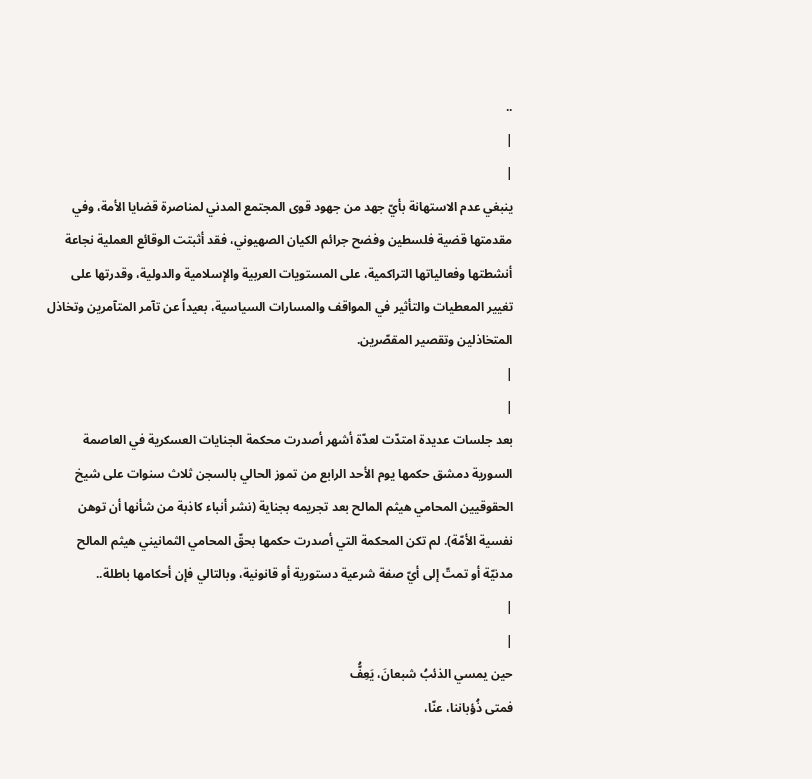..
|
|
ينبغي عدم الاستهانة بأيّ جهد من جهود قوى المجتمع المدني لمناصرة قضايا الأمة، وفي مقدمتها قضية فلسطين وفضح جرائم الكيان الصهيوني، فقد أثبتت الوقائع العملية نجاعة أنشطتها وفعالياتها التراكمية، على المستويات العربية والإسلامية والدولية، وقدرتها على تغيير المعطيات والتأثير في المواقف والمسارات السياسية، بعيداً عن تآمر المتآمرين وتخاذل المتخاذلين وتقصير المقصّرين.
|
|
بعد جلسات عديدة امتدّت لعدّة أشهر أصدرت محكمة الجنايات العسكرية في العاصمة السورية دمشق حكمها يوم الأحد الرابع من تموز الحالي بالسجن ثلاث سنوات على شيخ الحقوقيين المحامي هيثم المالح بعد تجريمه بجناية (نشر أنباء كاذبة من شأنها أن توهن نفسية الأمّة). لم تكن المحكمة التي أصدرت حكمها بحقّ المحامي الثمانيني هيثم المالح مدنيّة أو تمتّ إلى أيّ صفة شرعية دستورية أو قانونية، وبالتالي فإن أحكامها باطلة..
|
|
حين يمسي الذئبُ شبعانَ، يَعِفُّ
فمتى ذُؤباننا، عنّا،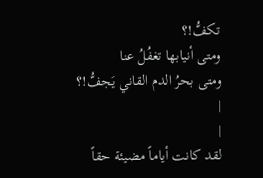تكفُّ!؟
ومتى أنيابها تغفُلُ عنا
ومتى بحرُ الدم القاني يَجفُّ!؟
|
|
لقد كانت أياماً مضيئة حقاً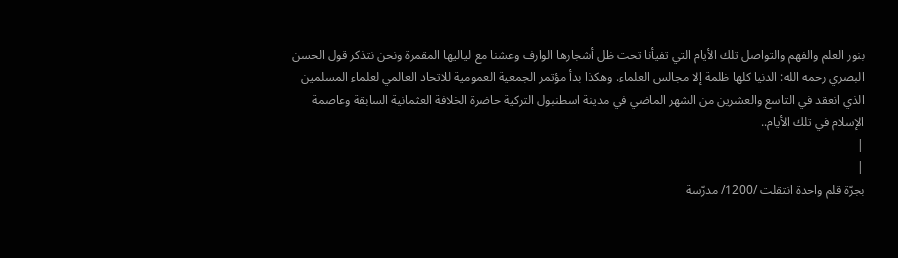بنور العلم والفهم والتواصل تلك الأيام التي تفيأنا تحت ظل أشجارها الوارف وعشنا مع لياليها المقمرة ونحن نتذكر قول الحسن البصري رحمه الله: الدنيا كلها ظلمة إلا مجالس العلماء. وهكذا بدأ مؤتمر الجمعية العمومية للاتحاد العالمي لعلماء المسلمين الذي انعقد في التاسع والعشرين من الشهر الماضي في مدينة اسطنبول التركية حاضرة الخلافة العثمانية السابقة وعاصمة الإسلام في تلك الأيام..
|
|
بجرّة قلم واحدة انتقلت /1200/ مدرّسة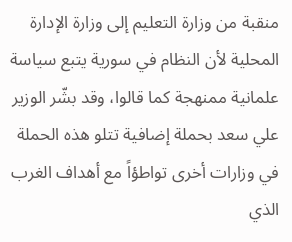منقبة من وزارة التعليم إلى وزارة الإدارة المحلية لأن النظام في سورية يتبع سياسة علمانية ممنهجة كما قالوا، وقد بشّر الوزير علي سعد بحملة إضافية تتلو هذه الحملة في وزارات أخرى تواطؤاً مع أهداف الغرب الذي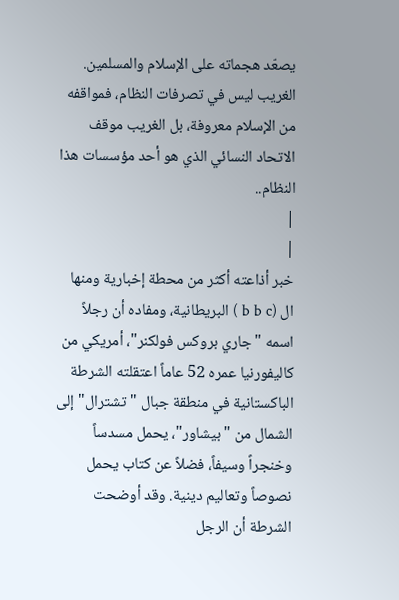يصعّد هجماته على الإسلام والمسلمين. الغريب ليس في تصرفات النظام، فمواقفه من الإسلام معروفة، بل الغريب موقف الاتحاد النسائي الذي هو أحد مؤسسات هذا النظام..
|
|
خبر أذاعته أكثر من محطة إخبارية ومنها ال (b b c ) البريطانية، ومفاده أن رجلاً اسمه "جاري بروكس فولكنر"، أمريكي من كاليفورنيا عمره 52 عاماً اعتقلته الشرطة الباكستانية في منطقة جبال "تشترال" إلى الشمال من "بيشاور"، يحمل مسدساً وخنجراً وسيفاً، فضلاً عن كتاب يحمل نصوصاً وتعاليم دينية. وقد أوضحت الشرطة أن الرجل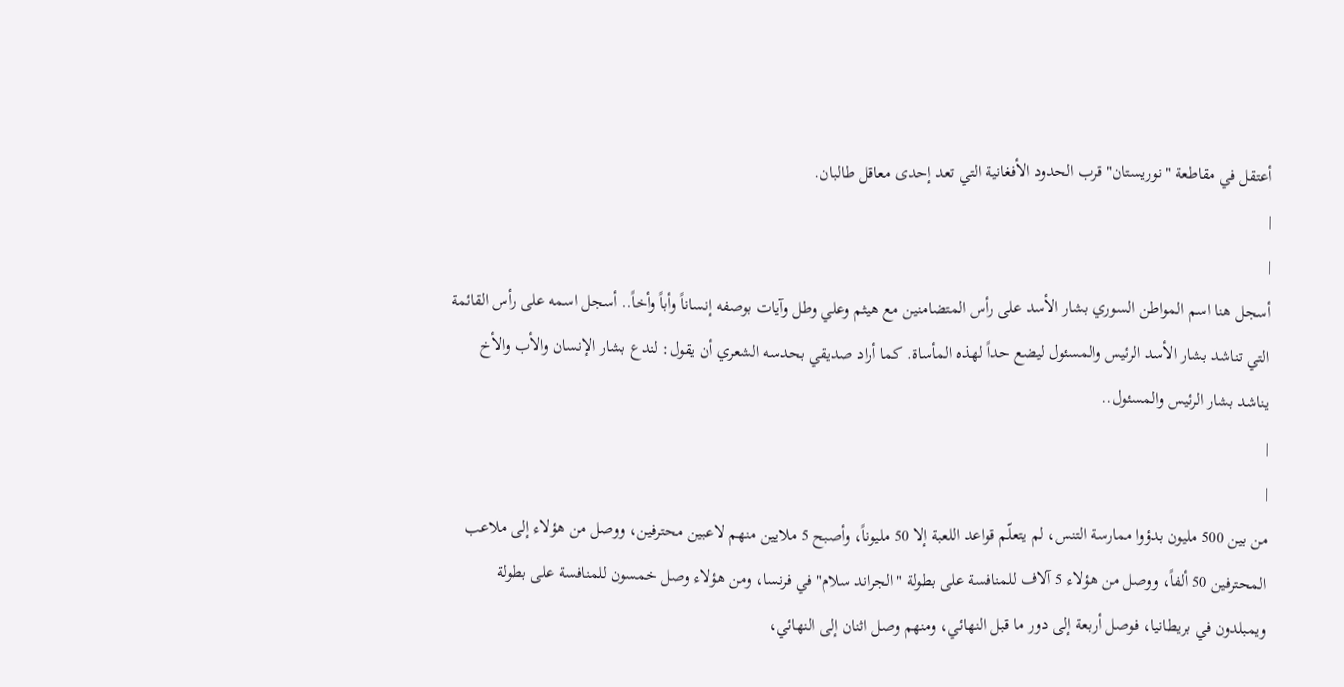أعتقل في مقاطعة "نوريستان" قرب الحدود الأفغانية التي تعد إحدى معاقل طالبان.
|
|
أسجل هنا اسم المواطن السوري بشار الأسد على رأس المتضامنين مع هيثم وعلي وطل وآيات بوصفه إنساناً وأباً وأخاً.. أسجل اسمه على رأس القائمة التي تناشد بشار الأسد الرئيس والمسئول ليضع حداً لهذه المأساة. كما أراد صديقي بحدسه الشعري أن يقول: لندع بشار الإنسان والأب والأخ يناشد بشار الرئيس والمسئول..
|
|
من بين 500 مليون بدؤوا ممارسة التنس، لم يتعلّم قواعد اللعبة إلا 50 مليوناً، وأصبح 5 ملايين منهم لاعبين محترفين، ووصل من هؤلاء إلى ملاعب المحترفين 50 ألفاً، ووصل من هؤلاء 5 آلاف للمنافسة على بطولة "الجراند سلام" في فرنسا، ومن هؤلاء وصل خمسون للمنافسة على بطولة ويمبلدون في بريطانيا، فوصل أربعة إلى دور ما قبل النهائي، ومنهم وصل اثنان إلى النهائي،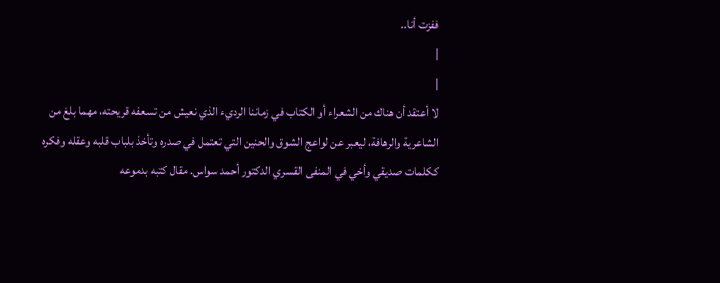ففزت أنا..
|
|
لا أعتقد أن هناك من الشعراء أو الكتاب في زماننا الرديء الذي نعيش من تسعفه قريحته، مهما بلغ من الشاعرية والرهافة، ليعبر عن لواعج الشوق والحنين التي تعتمل في صدره وتأخذ بلباب قلبه وعقله وفكره ككلمات صديقي وأخي في المنفى القسري الدكتور أحمد سواس. مقال كتبه بدموعه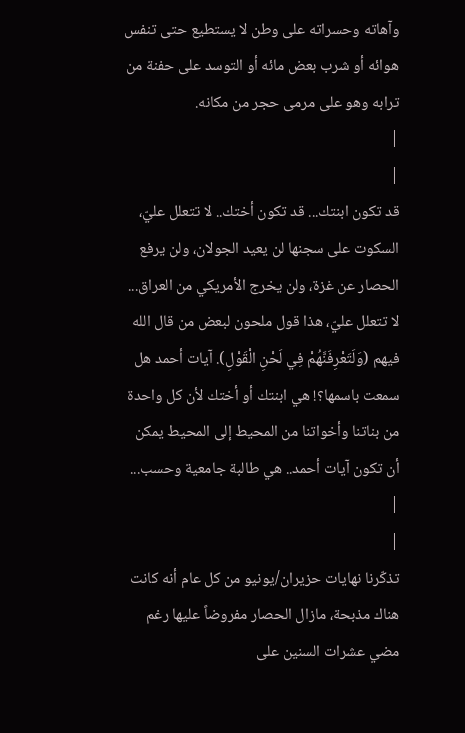وآهاته وحسراته على وطن لا يستطيع حتى تنفس هوائه أو شرب بعض مائه أو التوسد على حفنة من ترابه وهو على مرمى حجر من مكانه.
|
|
قد تكون ابنتك... قد تكون أختك.. لا تتعلل عليّ، السكوت على سجنها لن يعيد الجولان، ولن يرفع الحصار عن غزة، ولن يخرج الأمريكي من العراق... لا تتعلل عليّ، هذا قول ملحون لبعض من قال الله فيهم (وَلَتَعْرِفَنَّهُمْ فِي لَحْنِ الْقَوْلِ). آيات أحمد هل سمعت باسمها؟! هي ابنتك أو أختك لأن كل واحدة من بناتنا وأخواتنا من المحيط إلى المحيط يمكن أن تكون آيات أحمد.. هي طالبة جامعية وحسب...
|
|
تذكّرنا نهايات حزيران/يونيو من كل عام أنه كانت هناك مذبحة، مازال الحصار مفروضاً عليها رغم مضي عشرات السنين على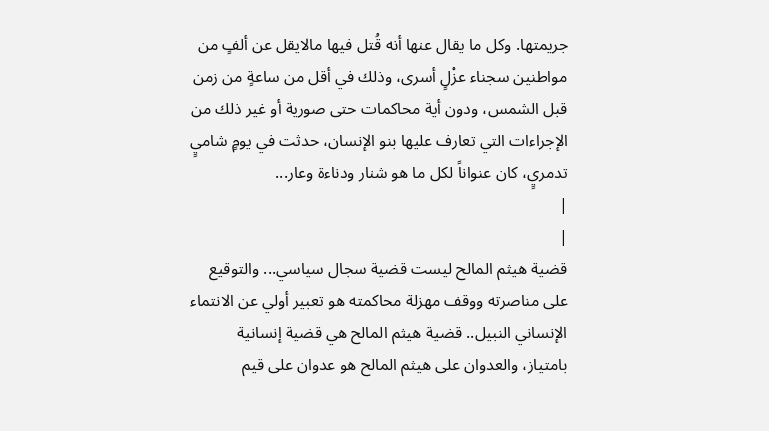جريمتها. وكل ما يقال عنها أنه قُتل فيها مالايقل عن ألفٍ من مواطنين سجناء عزْلٍ أسرى، وذلك في أقل من ساعةٍ من زمن قبل الشمس، ودون أية محاكمات حتى صورية أو غير ذلك من الإجراءات التي تعارف عليها بنو الإنسان، حدثت في يومٍ شاميٍ تدمريٍ، كان عنواناً لكل ما هو شنار ودناءة وعار...
|
|
قضية هيثم المالح ليست قضية سجال سياسي... والتوقيع على مناصرته ووقف مهزلة محاكمته هو تعبير أولي عن الانتماء الإنساني النبيل.. قضية هيثم المالح هي قضية إنسانية بامتياز، والعدوان على هيثم المالح هو عدوان على قيم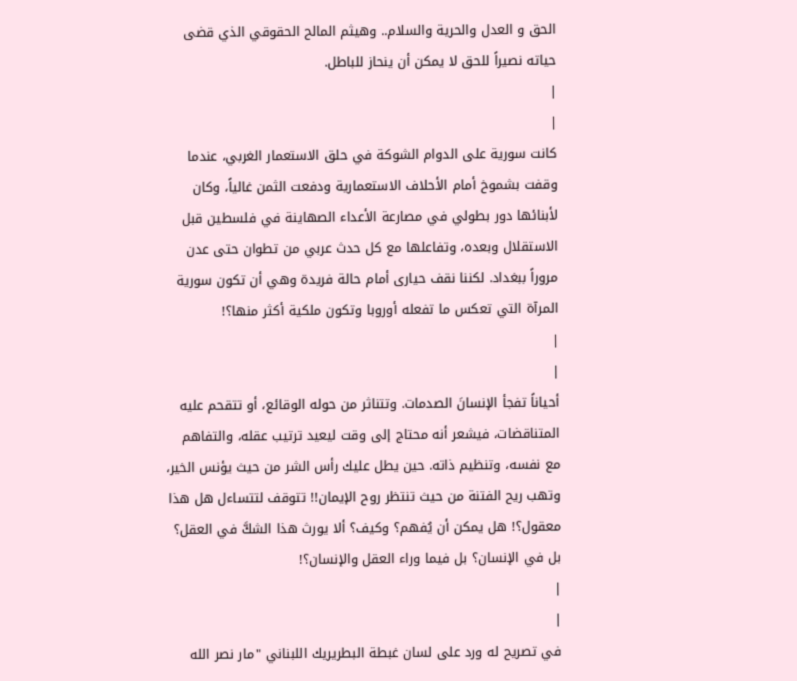الحق و العدل والحرية والسلام.. وهيثم المالح الحقوقي الذي قضى حياته نصيراً للحق لا يمكن أن ينحاز للباطل.
|
|
كانت سورية على الدوام الشوكة في حلق الاستعمار الغربي، عندما وقفت بشموخ أمام الأحلاف الاستعمارية ودفعت الثمن غالياً، وكان لأبنائها دور بطولي في مصارعة الأعداء الصهاينة في فلسطين قبل الاستقلال وبعده، وتفاعلها مع كل حدث عربي من تطوان حتى عدن مروراً ببغداد. لكننا نقف حيارى أمام حالة فريدة وهي أن تكون سورية المرآة التي تعكس ما تفعله أوروبا وتكون ملكية أكثر منها؟!
|
|
أحياناً تفجأ الإنسانَ الصدمات. وتتناثر من حوله الوقائع، أو تتقحم عليه المتناقضات، فيشعر أنه محتاج إلى وقت ليعيد ترتيب عقله، والتفاهم مع نفسه، وتنظيم ذاته. حين يطل عليك رأس الشر من حيث يؤنس الخير، وتهب ريح الفتنة من حيث تنتظر روح الإيمان!! تتوقف لتتساءل هل هذا معقول؟! هل يمكن أن يُفهم؟ وكيف؟ ألا يورث هذا الشكَّ في العقل؟ بل في الإنسان؟ بل فيما وراء العقل والإنسان؟!
|
|
في تصريح له ورد على لسان غبطة البطريريك اللبناني "مار نصر الله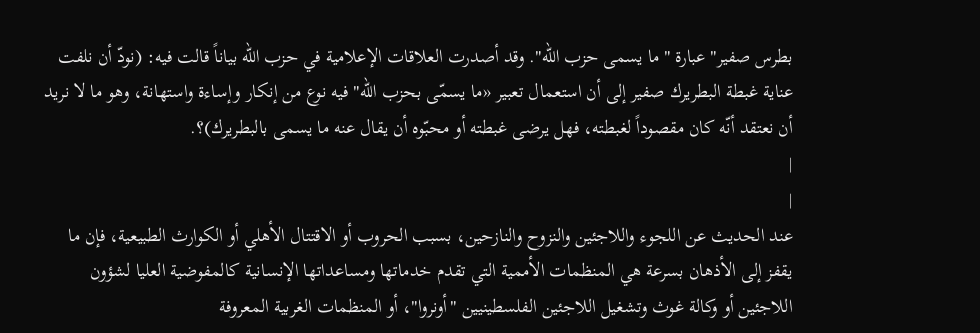بطرس صفير" عبارة "ما يسمى حزب الله". وقد أصدرت العلاقات الإعلامية في حزب الله بياناً قالت فيه: (نودّ أن نلفت عناية غبطة البطريرك صفير إلى أن استعمال تعبير «ما يسمّى بحزب الله" فيه نوع من إنكار وإساءة واستهانة، وهو ما لا نريد أن نعتقد أنّه كان مقصوداً لغبطته، فهل يرضى غبطته أو محبّوه أن يقال عنه ما يسمى بالبطريرك)؟.
|
|
عند الحديث عن اللجوء واللاجئين والنزوح والنازحين، بسبب الحروب أو الاقتتال الأهلي أو الكوارث الطبيعية، فإن ما يقفز إلى الأذهان بسرعة هي المنظمات الأممية التي تقدم خدماتها ومساعداتها الإنسانية كالمفوضية العليا لشؤون اللاجئين أو وكالة غوث وتشغيل اللاجئين الفلسطينيين "أونروا"، أو المنظمات الغربية المعروفة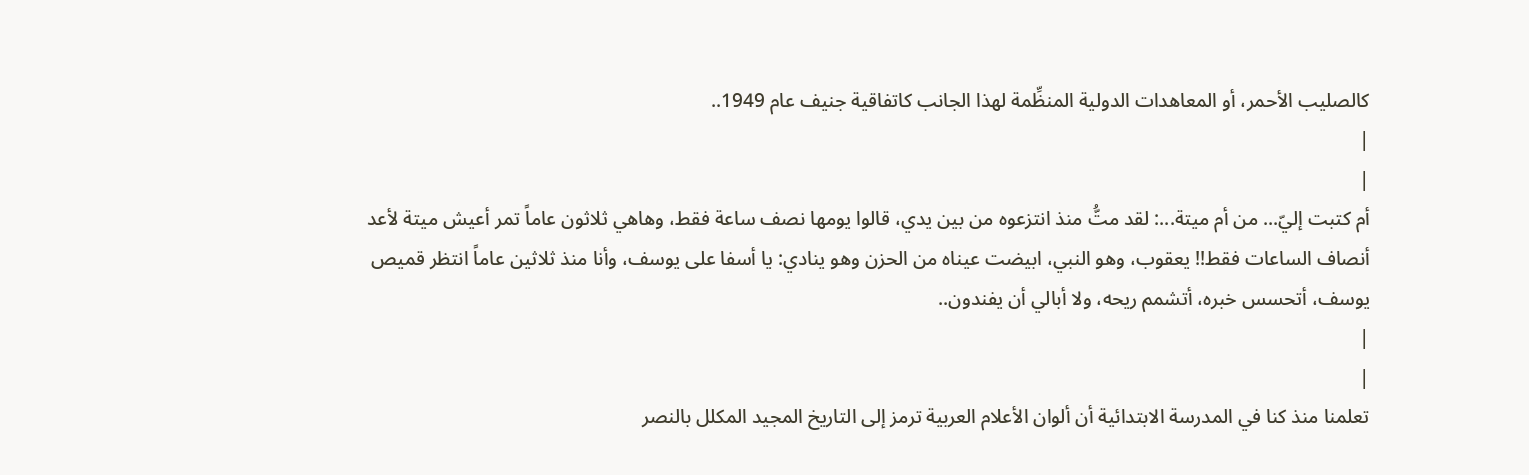كالصليب الأحمر، أو المعاهدات الدولية المنظِّمة لهذا الجانب كاتفاقية جنيف عام 1949..
|
|
أم كتبت إليّ... من أم ميتة...: لقد متُّ منذ انتزعوه من بين يدي، قالوا يومها نصف ساعة فقط، وهاهي ثلاثون عاماً تمر أعيش ميتة لأعد أنصاف الساعات فقط!! يعقوب، وهو النبي، ابيضت عيناه من الحزن وهو ينادي: يا أسفا على يوسف، وأنا منذ ثلاثين عاماً انتظر قميص يوسف، أتحسس خبره، أتشمم ريحه، ولا أبالي أن يفندون..
|
|
تعلمنا منذ كنا في المدرسة الابتدائية أن ألوان الأعلام العربية ترمز إلى التاريخ المجيد المكلل بالنصر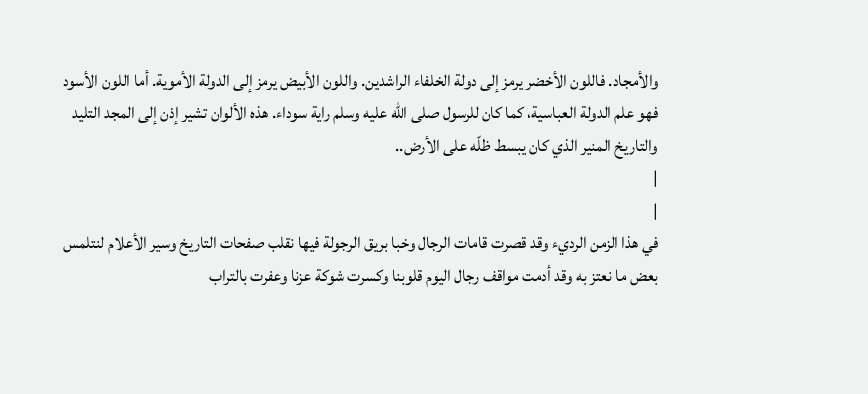والأمجاد. فاللون الأخضر يرمز إلى دولة الخلفاء الراشدين. واللون الأبيض يرمز إلى الدولة الأموية. أما اللون الأسود فهو علم الدولة العباسية، كما كان للرسول صلى الله عليه وسلم راية سوداء. هذه الألوان تشير إذن إلى المجد التليد والتاريخ المنير الذي كان يبسط ظلّه على الأرض..
|
|
في هذا الزمن الرديء وقد قصرت قامات الرجال وخبا بريق الرجولة فيها نقلب صفحات التاريخ وسير الأعلام لنتلمس بعض ما نعتز به وقد أدمت مواقف رجال اليوم قلوبنا وكسرت شوكة عزنا وعفرت بالتراب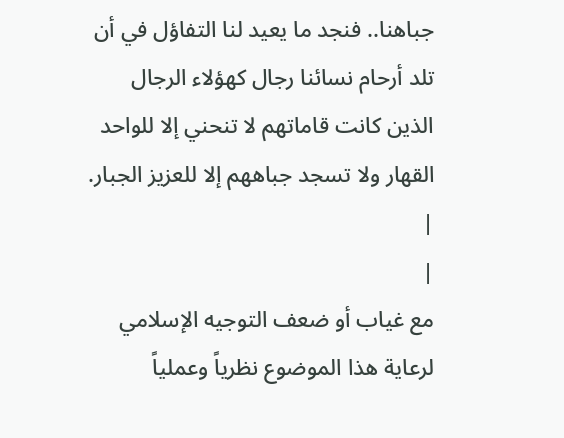جباهنا.. فنجد ما يعيد لنا التفاؤل في أن تلد أرحام نسائنا رجال كهؤلاء الرجال الذين كانت قاماتهم لا تنحني إلا للواحد القهار ولا تسجد جباههم إلا للعزيز الجبار.
|
|
مع غياب أو ضعف التوجيه الإسلامي لرعاية هذا الموضوع نظرياً وعملياً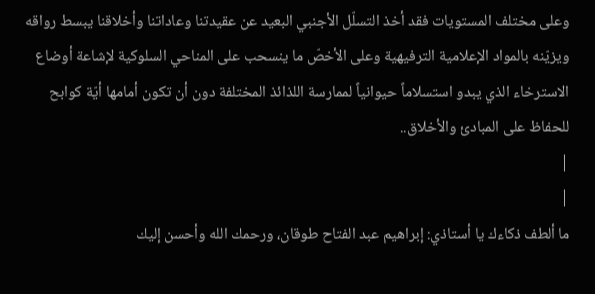وعلى مختلف المستويات فقد أخذ التسلّل الأجنبي البعيد عن عقيدتنا وعاداتنا وأخلاقنا يبسط رواقه ويزيّنه بالمواد الإعلامية الترفيهية وعلى الأخصّ ما ينسحب على المناحي السلوكية لإشاعة أوضاع الاسترخاء الذي يبدو استسلاماً حيوانياً لممارسة اللذائذ المختلفة دون أن تكون أمامها أيّة كوابح للحفاظ على المبادئ والأخلاق..
|
|
ما ألطف ذكاءك يا أستاذي: إبراهيم عبد الفتاح طوقان، ورحمك الله وأحسن إليك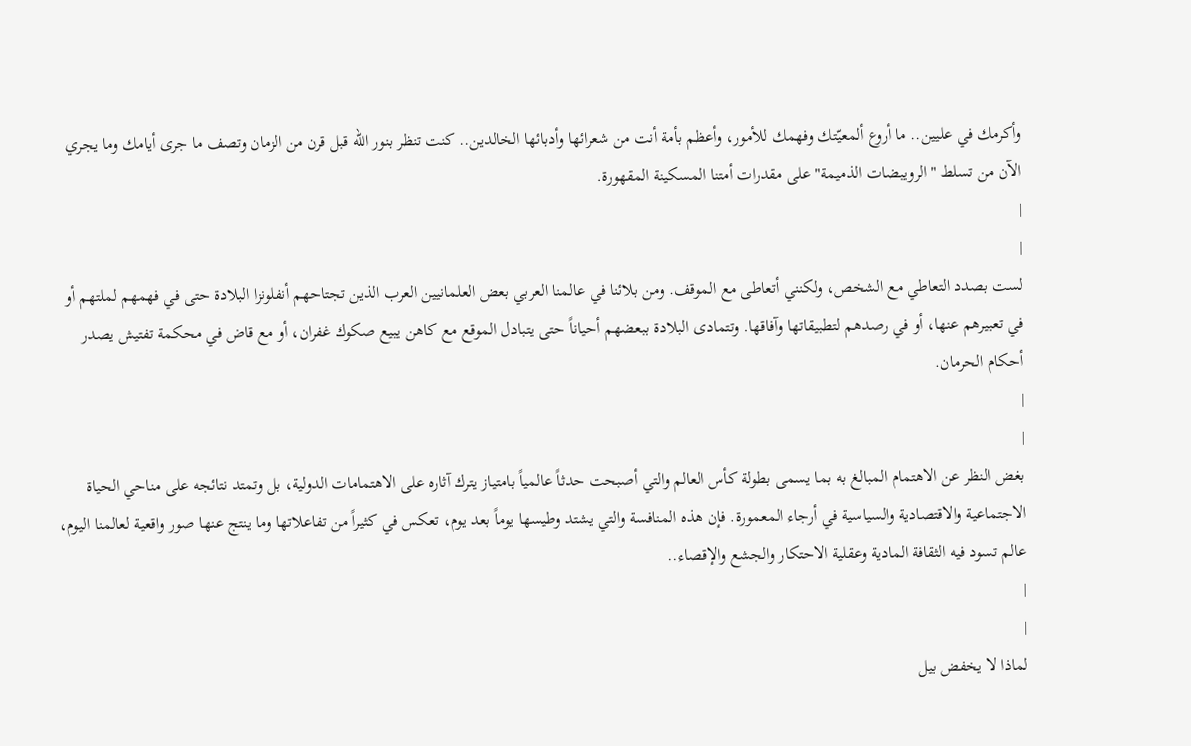وأكرمك في عليين.. ما أروع ألمعيّتك وفهمك للأمور، وأعظم بأمة أنت من شعرائها وأدبائها الخالدين.. كنت تنظر بنور الله قبل قرن من الزمان وتصف ما جرى أيامك وما يجري الآن من تسلط "الرويبضات الذميمة" على مقدرات أمتنا المسكينة المقهورة.
|
|
لست بصدد التعاطي مع الشخص، ولكنني أتعاطى مع الموقف. ومن بلائنا في عالمنا العربي بعض العلمانيين العرب الذين تجتاحهم أنفلونزا البلادة حتى في فهمهم لملتهم أو في تعبيرهم عنها، أو في رصدهم لتطبيقاتها وآفاقها. وتتمادى البلادة ببعضهم أحياناً حتى يتبادل الموقع مع كاهن يبيع صكوك غفران، أو مع قاض في محكمة تفتيش يصدر أحكام الحرمان.
|
|
بغض النظر عن الاهتمام المبالغ به بما يسمى بطولة كأس العالم والتي أصبحت حدثاً عالمياً بامتياز يترك آثاره على الاهتمامات الدولية، بل وتمتد نتائجه على مناحي الحياة الاجتماعية والاقتصادية والسياسية في أرجاء المعمورة. فإن هذه المنافسة والتي يشتد وطيسها يوماً بعد يوم، تعكس في كثيراً من تفاعلاتها وما ينتج عنها صور واقعية لعالمنا اليوم، عالم تسود فيه الثقافة المادية وعقلية الاحتكار والجشع والإقصاء..
|
|
لماذا لا يخفض بيل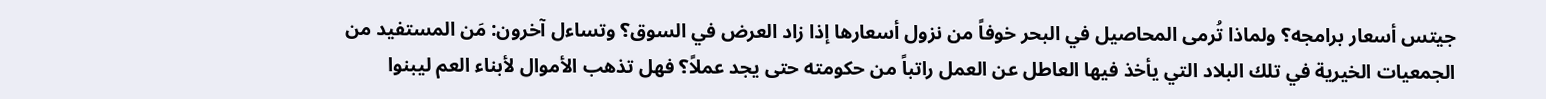جيتس أسعار برامجه؟ ولماذا تُرمى المحاصيل في البحر خوفاً من نزول أسعارها إذا زاد العرض في السوق؟ وتساءل آخرون: مَن المستفيد من الجمعيات الخيرية في تلك البلاد التي يأخذ فيها العاطل عن العمل راتباً من حكومته حتى يجد عملاً؟ فهل تذهب الأموال لأبناء العم ليبنوا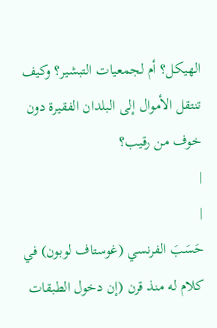الهيكل؟ أم لجمعيات التبشير؟ وكيف تنتقل الأموال إلى البلدان الفقيرة دون خوف من رقيب؟
|
|
حَسَبَ الفرنسي (غوستاف لوبون) في كلام له منذ قرن (إن دخول الطبقات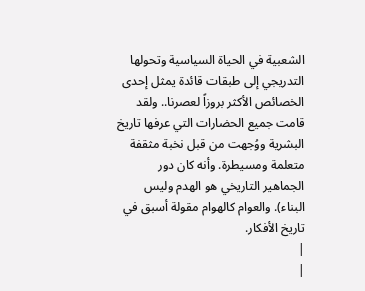الشعبية في الحياة السياسية وتحولها التدريجي إلى طبقات قائدة يمثل إحدى الخصائص الأكثر بروزاً لعصرنا.. ولقد قامت جميع الحضارات التي عرفها تاريخ البشرية ووُجهت من قبل نخبة مثقفة متعلمة ومسيطرة. وأنه كان دور الجماهير التاريخي هو الهدم وليس البناء). والعوام كالهوام مقولة أسبق في تاريخ الأفكار.
|
|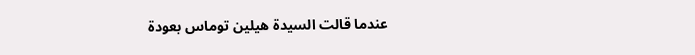عندما قالت السيدة هيلين توماس بعودة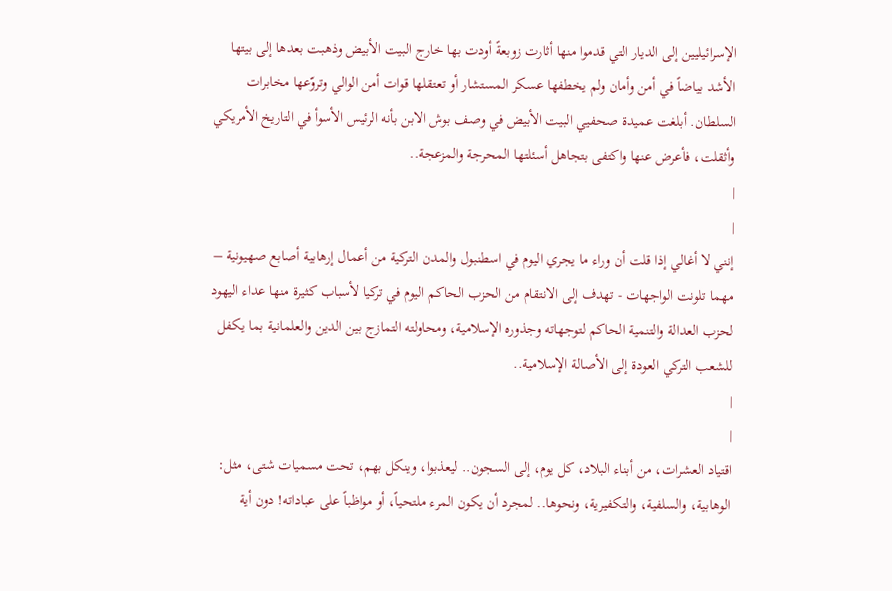الإسرائيليين إلى الديار التي قدموا منها أثارت زوبعةً أودت بها خارج البيت الأبيض وذهبت بعدها إلى بيتها الأشد بياضاً في أمن وأمان ولم يخطفها عسكر المستشار أو تعتقلها قوات أمن الوالي وتروّعها مخابرات السلطان. أبلغت عميدة صحفيي البيت الأبيض في وصف بوش الابن بأنه الرئيس الأسوأ في التاريخ الأمريكي وأثقلت، فأعرض عنها واكتفى بتجاهل أسئلتها المحرجة والمزعجة..
|
|
إنني لا أغالي إذا قلت أن وراء ما يجري اليوم في اسطنبول والمدن التركية من أعمال إرهابية أصابع صهيونية – مهما تلونت الواجهات - تهدف إلى الانتقام من الحزب الحاكم اليوم في تركيا لأسباب كثيرة منها عداء اليهود لحزب العدالة والتنمية الحاكم لتوجهاته وجذوره الإسلامية، ومحاولته التمازج بين الدين والعلمانية بما يكفل للشعب التركي العودة إلى الأصالة الإسلامية..
|
|
اقتياد العشرات، من أبناء البلاد، كل يوم، إلى السجون.. ليعذبوا، وينكل بهم، تحت مسميات شتى، مثل: الوهابية، والسلفية، والتكفيرية، ونحوها.. لمجرد أن يكون المرء ملتحياً، أو مواظباً على عباداته! دون أية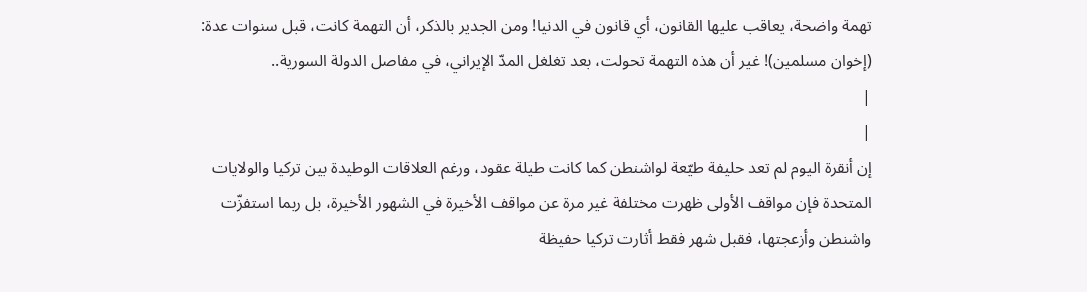تهمة واضحة، يعاقب عليها القانون، أي قانون في الدنيا! ومن الجدير بالذكر، أن التهمة كانت، قبل سنوات عدة: (إخوان مسلمين)! غير أن هذه التهمة تحولت، بعد تغلغل المدّ الإيراني، في مفاصل الدولة السورية..
|
|
إن أنقرة اليوم لم تعد حليفة طيّعة لواشنطن كما كانت طيلة عقود، ورغم العلاقات الوطيدة بين تركيا والولايات المتحدة فإن مواقف الأولى ظهرت مختلفة غير مرة عن مواقف الأخيرة في الشهور الأخيرة، بل ربما استفزّت واشنطن وأزعجتها، فقبل شهر فقط أثارت تركيا حفيظة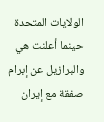الولايات المتحدة حينما أعلنت هي والبرازيل عن إبرام صفقة مع إيران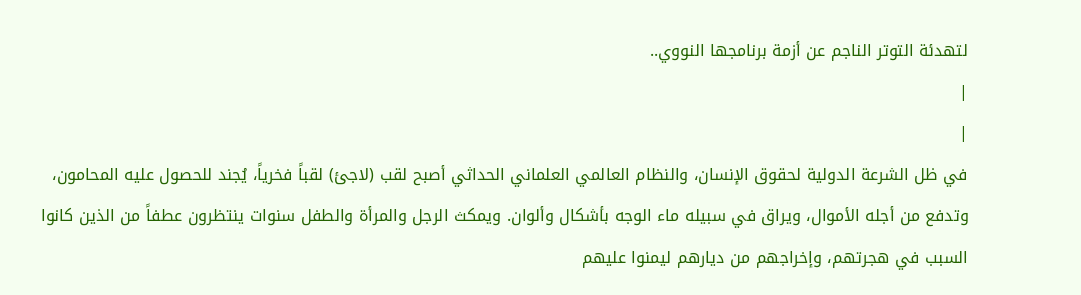لتهدئة التوتر الناجم عن أزمة برنامجها النووي..
|
|
في ظل الشرعة الدولية لحقوق الإنسان، والنظام العالمي العلماني الحداثي أصبح لقب (لاجئ) لقباً فخرياً، يُجند للحصول عليه المحامون، وتدفع من أجله الأموال، ويراق في سبيله ماء الوجه بأشكال وألوان. ويمكث الرجل والمرأة والطفل سنوات ينتظرون عطفاً من الذين كانوا السبب في هجرتهم، وإخراجهم من ديارهم ليمنوا عليهم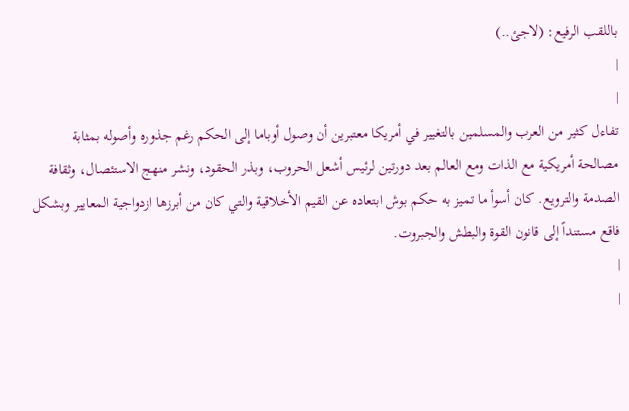باللقب الرفيع: (لاجئ..)
|
|
تفاءل كثير من العرب والمسلمين بالتغيير في أمريكا معتبرين أن وصول أوباما إلى الحكم رغم جذوره وأصوله بمثابة مصالحة أمريكية مع الذات ومع العالم بعد دورتين لرئيس أشعل الحروب، وبذر الحقود، ونشر منهج الاستئصال، وثقافة الصدمة والترويع. كان أسوأ ما تميز به حكم بوش ابتعاده عن القيم الأخلاقية والتي كان من أبرزها ازدواجية المعايير وبشكل فاقع مستنداً إلى قانون القوة والبطش والجبروت.
|
|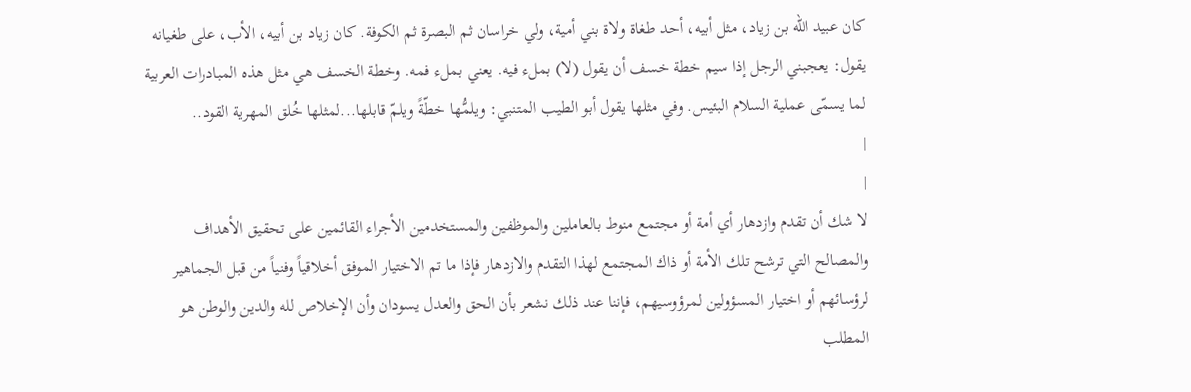كان عبيد الله بن زياد، مثل أبيه، أحد طغاة ولاة بني أمية، ولي خراسان ثم البصرة ثم الكوفة. كان زياد بن أبيه، الأب، على طغيانه يقول: يعجبني الرجل إذا سيم خطة خسف أن يقول (لا) بملء فيه. يعني بملء فمه. وخطة الخسف هي مثل هذه المبادرات العربية لما يسمّى عملية السلام البئيس. وفي مثلها يقول أبو الطيب المتنبي: ويلمُّها خطّةً ويلمّ قابلها...لمثلها خُلق المهرية القود..
|
|
لا شك أن تقدم وازدهار أي أمة أو مجتمع منوط بالعاملين والموظفين والمستخدمين الأجراء القائمين على تحقيق الأهداف والمصالح التي ترشح تلك الأمة أو ذاك المجتمع لهذا التقدم والازدهار فإذا ما تم الاختيار الموفق أخلاقياً وفنياً من قبل الجماهير لرؤسائهم أو اختيار المسؤولين لمرؤوسيهم، فإننا عند ذلك نشعر بأن الحق والعدل يسودان وأن الإخلاص لله والدين والوطن هو المطلب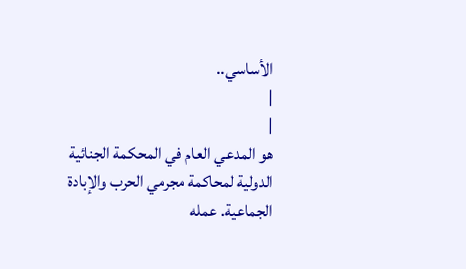الأساسي..
|
|
هو المدعي العام في المحكمة الجنائية الدولية لمحاكمة مجرمي الحرب والإبادة الجماعية. عمله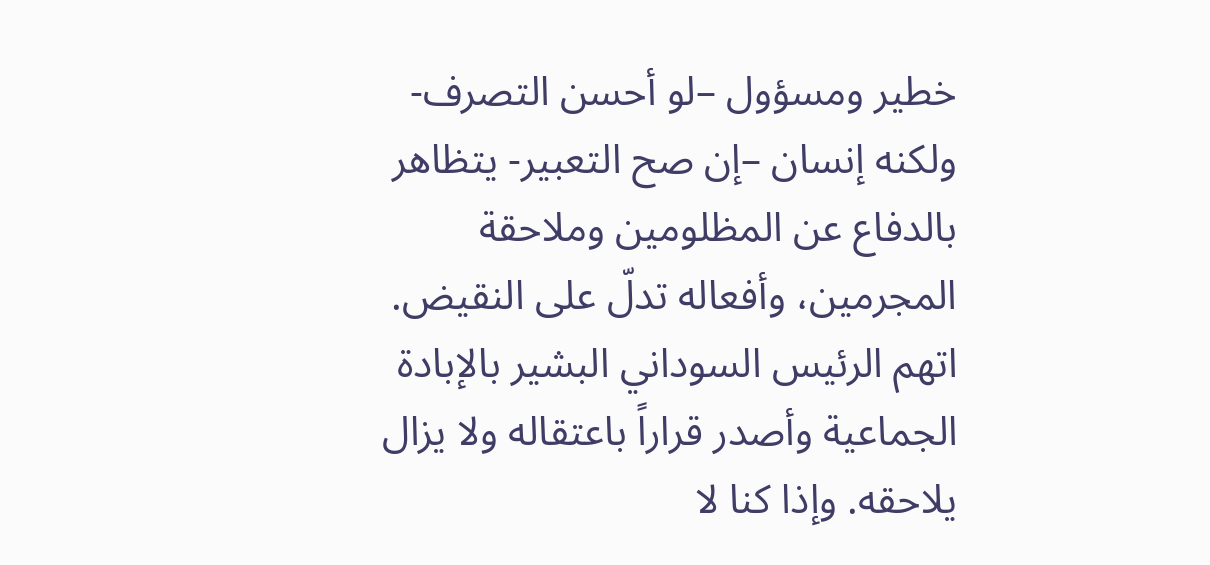خطير ومسؤول –لو أحسن التصرف- ولكنه إنسان –إن صح التعبير- يتظاهر بالدفاع عن المظلومين وملاحقة المجرمين، وأفعاله تدلّ على النقيض. اتهم الرئيس السوداني البشير بالإبادة الجماعية وأصدر قراراً باعتقاله ولا يزال يلاحقه. وإذا كنا لا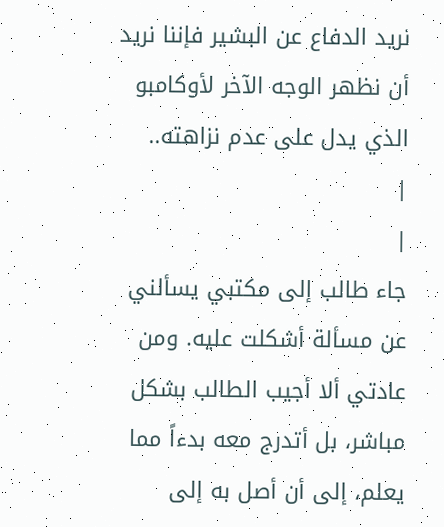نريد الدفاع عن البشير فإننا نريد أن نظهر الوجه الآخر لأوكامبو الذي يدل على عدم نزاهته..
|
|
جاء طالب إلى مكتبي يسألني عن مسألة أشكلت عليه. ومن عادتي ألا أجيب الطالب بشكل مباشر، بل أتدرج معه بدءاً مما يعلم، إلى أن أصل به إلى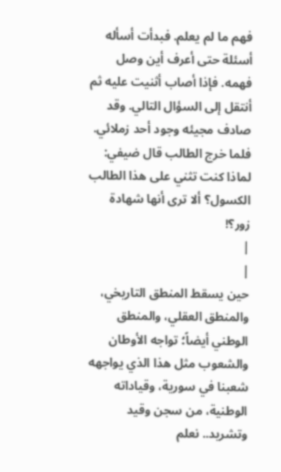فهم ما لم يعلم. فبدأت أسأله أسئلة حتى أعرف أين وصل فهمه. فإذا أصاب أثنيت عليه ثم أنتقل إلى السؤال التالي. وقد صادف مجيئه وجود أحد زملائي. فلما خرج الطالب قال ضيفي: لماذا كنت تثني على هذا الطالب الكسول؟ ألا ترى أنها شهادة زور؟!
|
|
حين يسقط المنطق التاريخي، والمنطق العقلي، والمنطق الوطني أيضاً؛ تواجه الأوطان والشعوب مثل هذا الذي يواجهه شعبنا في سورية، وقياداته الوطنية، من سجن وقيد وتشريد.. نعلم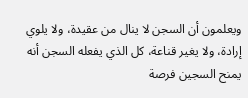ويعلمون أن السجن لا ينال من عقيدة، ولا يلوي إرادة، ولا يغير قناعة، كل الذي يفعله السجن أنه يمنح السجين فرصة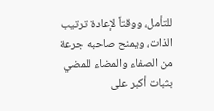للتأمل، ووقتاً لإعادة ترتيب الذات، ويمنح صاحبه جرعة من الصفاء والمضاء للمضي بثبات أكبر على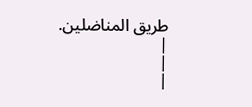طريق المناضلين.
|
|
|